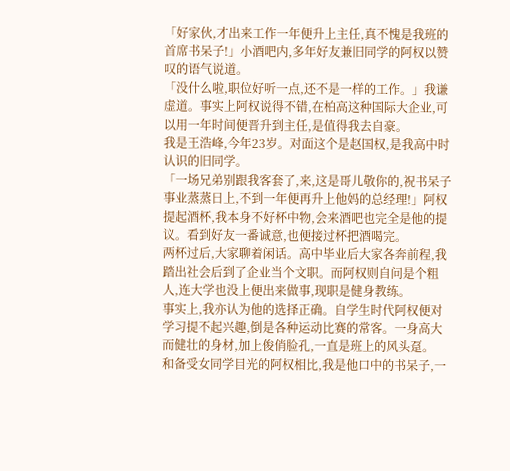「好家伙,才出来工作一年便升上主任,真不愧是我班的首席书呆子!」小酒吧内,多年好友兼旧同学的阿权以赞叹的语气说道。
「没什么啦,职位好听一点,还不是一样的工作。」我谦虚道。事实上阿权说得不错,在柏高这种国际大企业,可以用一年时间便晋升到主任,是值得我去自豪。
我是王浩峰,今年23岁。对面这个是赵国权,是我高中时认识的旧同学。
「一场兄弟别跟我客套了,来,这是哥儿敬你的,祝书呆子事业蒸蒸日上,不到一年便再升上他妈的总经理!」阿权提起酒杯,我本身不好杯中物,会来酒吧也完全是他的提议。看到好友一番诚意,也便接过杯把酒喝完。
两杯过后,大家聊着闲话。高中毕业后大家各奔前程,我踏出社会后到了企业当个文职。而阿权则自问是个粗人,连大学也没上便出来做事,现职是健身教练。
事实上,我亦认为他的选择正确。自学生时代阿权便对学习提不起兴趣,倒是各种运动比赛的常客。一身高大而健壮的身材,加上俊俏脸孔,一直是班上的风头趸。
和备受女同学目光的阿权相比,我是他口中的书呆子,一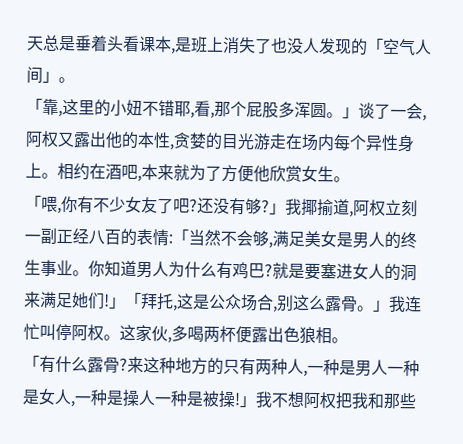天总是垂着头看课本,是班上消失了也没人发现的「空气人间」。
「靠,这里的小妞不错耶,看,那个屁股多浑圆。」谈了一会,阿权又露出他的本性,贪婪的目光游走在场内每个异性身上。相约在酒吧,本来就为了方便他欣赏女生。
「喂,你有不少女友了吧?还没有够?」我揶揄道,阿权立刻一副正经八百的表情:「当然不会够,满足美女是男人的终生事业。你知道男人为什么有鸡巴?就是要塞进女人的洞来满足她们!」「拜托,这是公众场合,别这么露骨。」我连忙叫停阿权。这家伙,多喝两杯便露出色狼相。
「有什么露骨?来这种地方的只有两种人,一种是男人一种是女人,一种是操人一种是被操!」我不想阿权把我和那些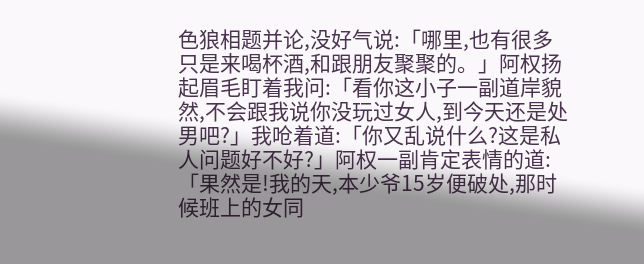色狼相题并论,没好气说:「哪里,也有很多只是来喝杯酒,和跟朋友聚聚的。」阿权扬起眉毛盯着我问:「看你这小子一副道岸貌然,不会跟我说你没玩过女人,到今天还是处男吧?」我呛着道:「你又乱说什么?这是私人问题好不好?」阿权一副肯定表情的道:「果然是!我的天,本少爷15岁便破处,那时候班上的女同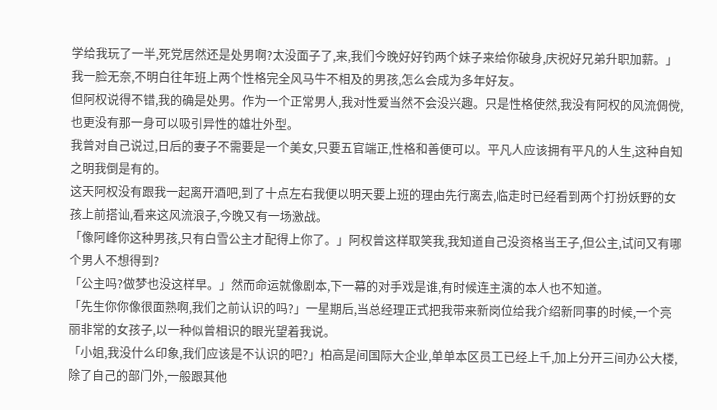学给我玩了一半,死党居然还是处男啊?太没面子了,来,我们今晚好好钓两个妹子来给你破身,庆祝好兄弟升职加薪。」我一脸无奈,不明白往年班上两个性格完全风马牛不相及的男孩,怎么会成为多年好友。
但阿权说得不错,我的确是处男。作为一个正常男人,我对性爱当然不会没兴趣。只是性格使然,我没有阿权的风流倜傥,也更没有那一身可以吸引异性的雄壮外型。
我曾对自己说过,日后的妻子不需要是一个美女,只要五官端正,性格和善便可以。平凡人应该拥有平凡的人生,这种自知之明我倒是有的。
这天阿权没有跟我一起离开酒吧,到了十点左右我便以明天要上班的理由先行离去,临走时已经看到两个打扮妖野的女孩上前搭讪,看来这风流浪子,今晚又有一场激战。
「像阿峰你这种男孩,只有白雪公主才配得上你了。」阿权曾这样取笑我,我知道自己没资格当王子,但公主,试问又有哪个男人不想得到?
「公主吗?做梦也没这样早。」然而命运就像剧本,下一幕的对手戏是谁,有时候连主演的本人也不知道。
「先生你你像很面熟啊,我们之前认识的吗?」一星期后,当总经理正式把我带来新岗位给我介绍新同事的时候,一个亮丽非常的女孩子,以一种似曾相识的眼光望着我说。
「小姐,我没什么印象,我们应该是不认识的吧?」柏高是间国际大企业,单单本区员工已经上千,加上分开三间办公大楼,除了自己的部门外,一般跟其他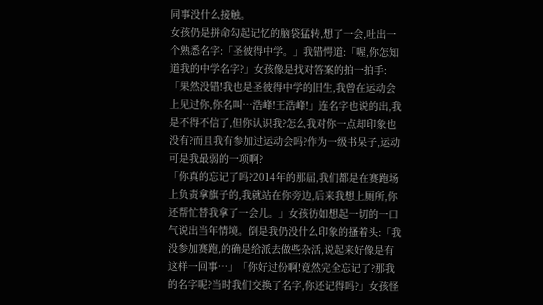同事没什么接触。
女孩仍是拼命勾起记忆的脑袋猛转,想了一会,吐出一个熟悉名字:「圣彼得中学。」我错愕道:「喔,你怎知道我的中学名字?」女孩像是找对答案的拍一拍手:「果然没错!我也是圣彼得中学的旧生,我曾在运动会上见过你,你名叫…浩峰!王浩峰!」连名字也说的出,我是不得不信了,但你认识我?怎么我对你一点却印象也没有?而且我有参加过运动会吗?作为一级书呆子,运动可是我最弱的一项啊?
「你真的忘记了吗?2014年的那届,我们都是在赛跑场上负责拿旗子的,我就站在你旁边,后来我想上厕所,你还帮忙替我拿了一会儿。」女孩彷如想起一切的一口气说出当年情境。倒是我仍没什么印象的搔着头:「我没参加赛跑,的确是给派去做些杂活,说起来好像是有这样一回事…」「你好过份啊!竟然完全忘记了?那我的名字呢?当时我们交换了名字,你还记得吗?」女孩怪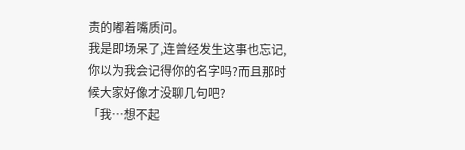责的嘟着嘴质问。
我是即场呆了,连曾经发生这事也忘记,你以为我会记得你的名字吗?而且那时候大家好像才没聊几句吧?
「我…想不起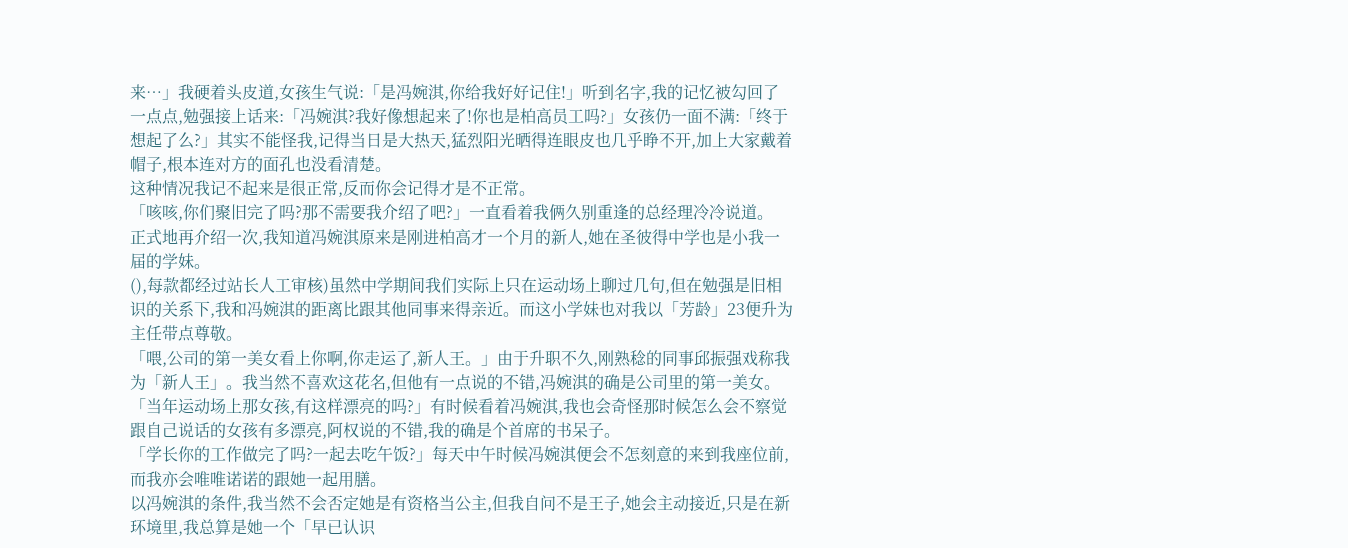来…」我硬着头皮道,女孩生气说:「是冯婉淇,你给我好好记住!」听到名字,我的记忆被勾回了一点点,勉强接上话来:「冯婉淇?我好像想起来了!你也是柏高员工吗?」女孩仍一面不满:「终于想起了么?」其实不能怪我,记得当日是大热天,猛烈阳光晒得连眼皮也几乎睁不开,加上大家戴着帽子,根本连对方的面孔也没看清楚。
这种情况我记不起来是很正常,反而你会记得才是不正常。
「咳咳,你们聚旧完了吗?那不需要我介绍了吧?」一直看着我俩久别重逢的总经理冷冷说道。
正式地再介绍一次,我知道冯婉淇原来是刚进柏高才一个月的新人,她在圣彼得中学也是小我一届的学妹。
(),每款都经过站长人工审核)虽然中学期间我们实际上只在运动场上聊过几句,但在勉强是旧相识的关系下,我和冯婉淇的距离比跟其他同事来得亲近。而这小学妹也对我以「芳龄」23便升为主任带点尊敬。
「喂,公司的第一美女看上你啊,你走运了,新人王。」由于升职不久,刚熟稔的同事邱振强戏称我为「新人王」。我当然不喜欢这花名,但他有一点说的不错,冯婉淇的确是公司里的第一美女。
「当年运动场上那女孩,有这样漂亮的吗?」有时候看着冯婉淇,我也会奇怪那时候怎么会不察觉跟自己说话的女孩有多漂亮,阿权说的不错,我的确是个首席的书呆子。
「学长你的工作做完了吗?一起去吃午饭?」每天中午时候冯婉淇便会不怎刻意的来到我座位前,而我亦会唯唯诺诺的跟她一起用膳。
以冯婉淇的条件,我当然不会否定她是有资格当公主,但我自问不是王子,她会主动接近,只是在新环境里,我总算是她一个「早已认识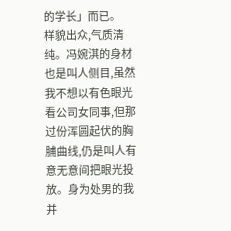的学长」而已。
样貌出众,气质清纯。冯婉淇的身材也是叫人侧目,虽然我不想以有色眼光看公司女同事,但那过份浑圆起伏的胸脯曲线,仍是叫人有意无意间把眼光投放。身为处男的我并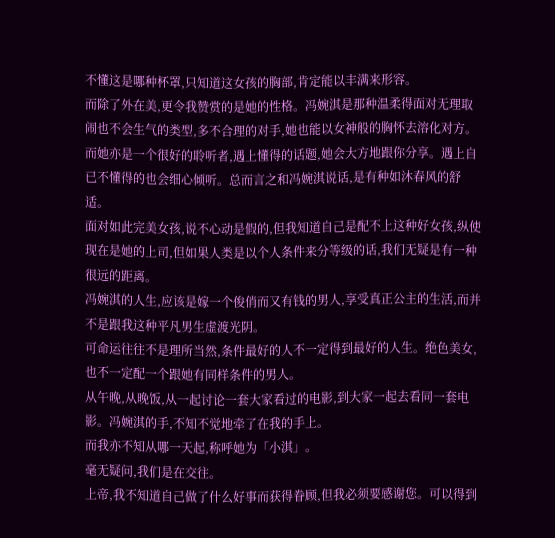不懂这是哪种杯罩,只知道这女孩的胸部,肯定能以丰满来形容。
而除了外在美,更令我赞赏的是她的性格。冯婉淇是那种温柔得面对无理取闹也不会生气的类型,多不合理的对手,她也能以女神般的胸怀去溶化对方。而她亦是一个很好的聆听者,遇上懂得的话题,她会大方地跟你分享。遇上自已不懂得的也会细心倾听。总而言之和冯婉淇说话,是有种如沐春风的舒适。
面对如此完美女孩,说不心动是假的,但我知道自己是配不上这种好女孩,纵使现在是她的上司,但如果人类是以个人条件来分等级的话,我们无疑是有一种很远的距离。
冯婉淇的人生,应该是嫁一个俊俏而又有钱的男人,享受真正公主的生活,而并不是跟我这种平凡男生虚渡光阴。
可命运往往不是理所当然,条件最好的人不一定得到最好的人生。绝色美女,也不一定配一个跟她有同样条件的男人。
从午晚,从晚饭,从一起讨论一套大家看过的电影,到大家一起去看同一套电影。冯婉淇的手,不知不觉地牵了在我的手上。
而我亦不知从哪一天起,称呼她为「小淇」。
毫无疑问,我们是在交往。
上帝,我不知道自己做了什么好事而获得眷顾,但我必须要感谢您。可以得到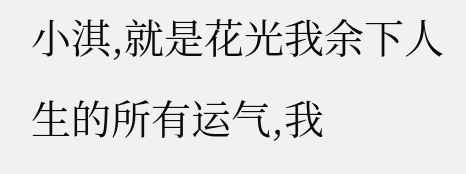小淇,就是花光我余下人生的所有运气,我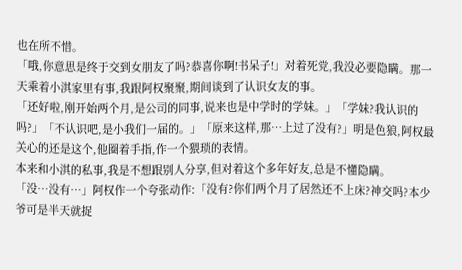也在所不惜。
「哦,你意思是终于交到女朋友了吗?恭喜你啊!书呆子!」对着死党,我没必要隐瞒。那一天乘着小淇家里有事,我跟阿权聚聚,期间谈到了认识女友的事。
「还好啦,刚开始两个月,是公司的同事,说来也是中学时的学妹。」「学妹?我认识的吗?」「不认识吧,是小我们一届的。」「原来这样,那…上过了没有?」明是色狼,阿权最关心的还是这个,他圈着手指,作一个猥琐的表情。
本来和小淇的私事,我是不想跟别人分享,但对着这个多年好友,总是不懂隐瞒。
「没…没有…」阿权作一个夸张动作:「没有?你们两个月了居然还不上床?神交吗?本少爷可是半天就捉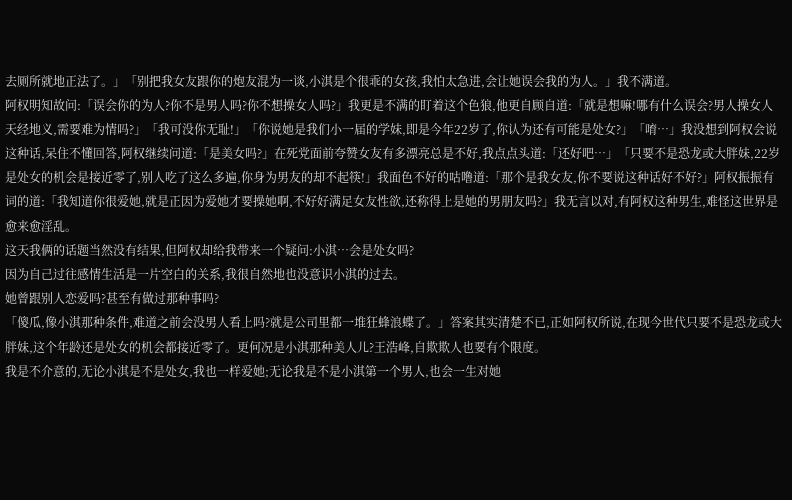去厕所就地正法了。」「别把我女友跟你的炮友混为一谈,小淇是个很乖的女孩,我怕太急进,会让她误会我的为人。」我不满道。
阿权明知故问:「误会你的为人?你不是男人吗?你不想操女人吗?」我更是不满的盯着这个色狼,他更自顾自道:「就是想嘛!哪有什么误会?男人操女人天经地义,需要难为情吗?」「我可没你无耻!」「你说她是我们小一届的学妹,即是今年22岁了,你认为还有可能是处女?」「唷…」我没想到阿权会说这种话,呆住不懂回答,阿权继续问道:「是美女吗?」在死党面前夸赞女友有多漂亮总是不好,我点点头道:「还好吧…」「只要不是恐龙或大胖妹,22岁是处女的机会是接近零了,别人吃了这么多遍,你身为男友的却不起筷!」我面色不好的咕噜道:「那个是我女友,你不要说这种话好不好?」阿权振振有词的道:「我知道你很爱她,就是正因为爱她才要操她啊,不好好满足女友性欲,还称得上是她的男朋友吗?」我无言以对,有阿权这种男生,难怪这世界是愈来愈淫乱。
这天我俩的话题当然没有结果,但阿权却给我带来一个疑问:小淇…会是处女吗?
因为自己过往感情生活是一片空白的关系,我很自然地也没意识小淇的过去。
她曾跟别人恋爱吗?甚至有做过那种事吗?
「傻瓜,像小淇那种条件,难道之前会没男人看上吗?就是公司里都一堆狂蜂浪蝶了。」答案其实清楚不已,正如阿权所说,在现今世代只要不是恐龙或大胖妹,这个年龄还是处女的机会都接近零了。更何况是小淇那种美人儿?王浩峰,自欺欺人也要有个限度。
我是不介意的,无论小淇是不是处女,我也一样爱她;无论我是不是小淇第一个男人,也会一生对她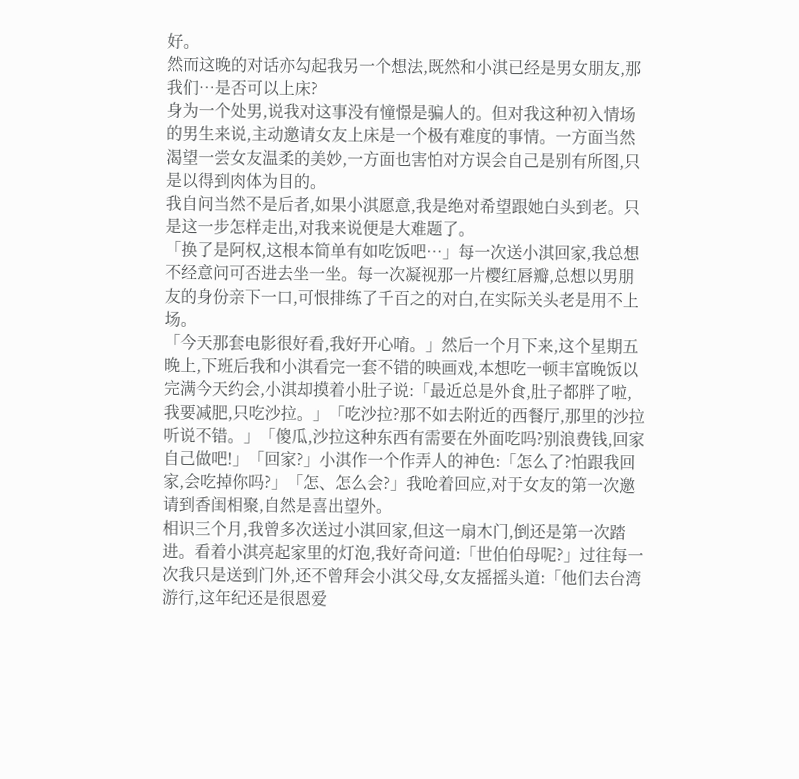好。
然而这晚的对话亦勾起我另一个想法,既然和小淇已经是男女朋友,那我们…是否可以上床?
身为一个处男,说我对这事没有憧憬是骗人的。但对我这种初入情场的男生来说,主动邀请女友上床是一个极有难度的事情。一方面当然渴望一尝女友温柔的美妙,一方面也害怕对方误会自己是别有所图,只是以得到肉体为目的。
我自问当然不是后者,如果小淇愿意,我是绝对希望跟她白头到老。只是这一步怎样走出,对我来说便是大难题了。
「换了是阿权,这根本简单有如吃饭吧…」每一次送小淇回家,我总想不经意问可否进去坐一坐。每一次凝视那一片樱红唇瓣,总想以男朋友的身份亲下一口,可恨排练了千百之的对白,在实际关头老是用不上场。
「今天那套电影很好看,我好开心唷。」然后一个月下来,这个星期五晚上,下班后我和小淇看完一套不错的映画戏,本想吃一顿丰富晚饭以完满今天约会,小淇却摸着小肚子说:「最近总是外食,肚子都胖了啦,我要减肥,只吃沙拉。」「吃沙拉?那不如去附近的西餐厅,那里的沙拉听说不错。」「傻瓜,沙拉这种东西有需要在外面吃吗?别浪费钱,回家自己做吧!」「回家?」小淇作一个作弄人的神色:「怎么了?怕跟我回家,会吃掉你吗?」「怎、怎么会?」我呛着回应,对于女友的第一次邀请到香闺相聚,自然是喜出望外。
相识三个月,我曾多次送过小淇回家,但这一扇木门,倒还是第一次踏进。看着小淇亮起家里的灯泡,我好奇问道:「世伯伯母呢?」过往每一次我只是送到门外,还不曾拜会小淇父母,女友摇摇头道:「他们去台湾游行,这年纪还是很恩爱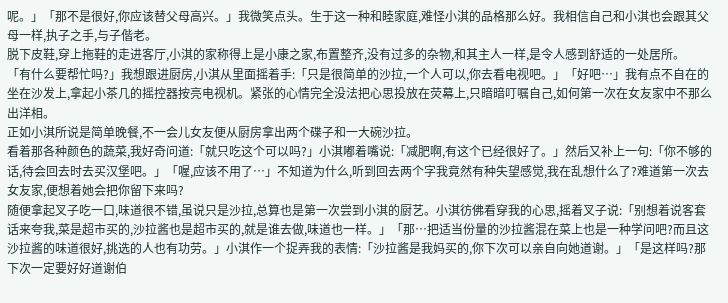呢。」「那不是很好,你应该替父母高兴。」我微笑点头。生于这一种和睦家庭,难怪小淇的品格那么好。我相信自己和小淇也会跟其父母一样,执子之手,与子偕老。
脱下皮鞋,穿上拖鞋的走进客厅,小淇的家称得上是小康之家,布置整齐,没有过多的杂物,和其主人一样,是令人感到舒适的一处居所。
「有什么要帮忙吗?」我想跟进厨房,小淇从里面摇着手:「只是很简单的沙拉,一个人可以,你去看电视吧。」「好吧…」我有点不自在的坐在沙发上,拿起小茶几的摇控器按亮电视机。紧张的心情完全没法把心思投放在荧幕上,只暗暗叮嘱自己,如何第一次在女友家中不那么出洋相。
正如小淇所说是简单晚餐,不一会儿女友便从厨房拿出两个碟子和一大碗沙拉。
看着那各种颜色的蔬菜,我好奇问道:「就只吃这个可以吗?」小淇嘟着嘴说:「减肥啊,有这个已经很好了。」然后又补上一句:「你不够的话,待会回去时去买汉堡吧。」「喔,应该不用了…」不知道为什么,听到回去两个字我竟然有种失望感觉,我在乱想什么了?难道第一次去女友家,便想着她会把你留下来吗?
随便拿起叉子吃一口,味道很不错,虽说只是沙拉,总算也是第一次尝到小淇的厨艺。小淇彷佛看穿我的心思,摇着叉子说:「别想着说客套话来夸我,菜是超市买的,沙拉酱也是超市买的,就是谁去做,味道也一样。」「那…把适当份量的沙拉酱混在菜上也是一种学问吧?而且这沙拉酱的味道很好,挑选的人也有功劳。」小淇作一个捉弄我的表情:「沙拉酱是我妈买的,你下次可以亲自向她道谢。」「是这样吗?那下次一定要好好道谢伯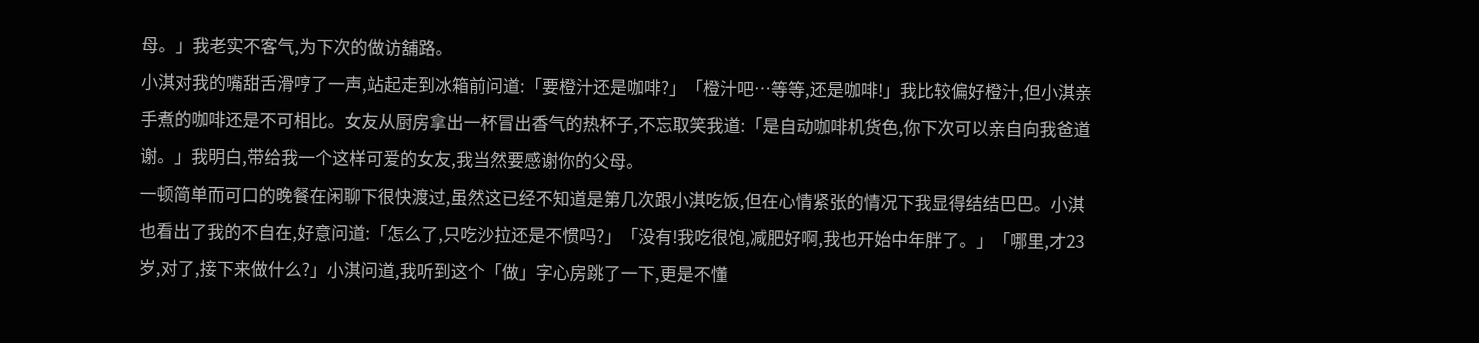母。」我老实不客气,为下次的做访舖路。
小淇对我的嘴甜舌滑哼了一声,站起走到冰箱前问道:「要橙汁还是咖啡?」「橙汁吧…等等,还是咖啡!」我比较偏好橙汁,但小淇亲手煮的咖啡还是不可相比。女友从厨房拿出一杯冒出香气的热杯子,不忘取笑我道:「是自动咖啡机货色,你下次可以亲自向我爸道谢。」我明白,带给我一个这样可爱的女友,我当然要感谢你的父母。
一顿简单而可口的晚餐在闲聊下很快渡过,虽然这已经不知道是第几次跟小淇吃饭,但在心情紧张的情况下我显得结结巴巴。小淇也看出了我的不自在,好意问道:「怎么了,只吃沙拉还是不惯吗?」「没有!我吃很饱,减肥好啊,我也开始中年胖了。」「哪里,才23岁,对了,接下来做什么?」小淇问道,我听到这个「做」字心房跳了一下,更是不懂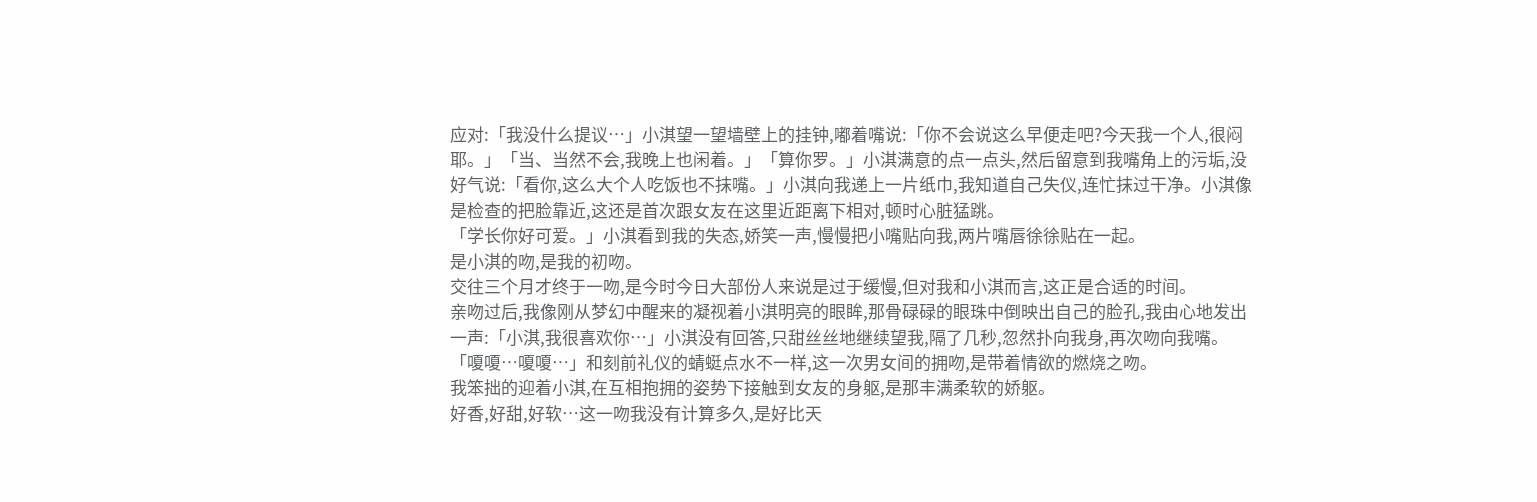应对:「我没什么提议…」小淇望一望墙壁上的挂钟,嘟着嘴说:「你不会说这么早便走吧?今天我一个人,很闷耶。」「当、当然不会,我晚上也闲着。」「算你罗。」小淇满意的点一点头,然后留意到我嘴角上的污垢,没好气说:「看你,这么大个人吃饭也不抹嘴。」小淇向我递上一片纸巾,我知道自己失仪,连忙抹过干净。小淇像是检查的把脸靠近,这还是首次跟女友在这里近距离下相对,顿时心脏猛跳。
「学长你好可爱。」小淇看到我的失态,娇笑一声,慢慢把小嘴贴向我,两片嘴唇徐徐贴在一起。
是小淇的吻,是我的初吻。
交往三个月才终于一吻,是今时今日大部份人来说是过于缓慢,但对我和小淇而言,这正是合适的时间。
亲吻过后,我像刚从梦幻中醒来的凝视着小淇明亮的眼眸,那骨碌碌的眼珠中倒映出自己的脸孔,我由心地发出一声:「小淇,我很喜欢你…」小淇没有回答,只甜丝丝地继续望我,隔了几秒,忽然扑向我身,再次吻向我嘴。
「嗄嗄…嗄嗄…」和刻前礼仪的蜻蜓点水不一样,这一次男女间的拥吻,是带着情欲的燃烧之吻。
我笨拙的迎着小淇,在互相抱拥的姿势下接触到女友的身躯,是那丰满柔软的娇躯。
好香,好甜,好软…这一吻我没有计算多久,是好比天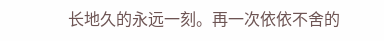长地久的永远一刻。再一次依依不舍的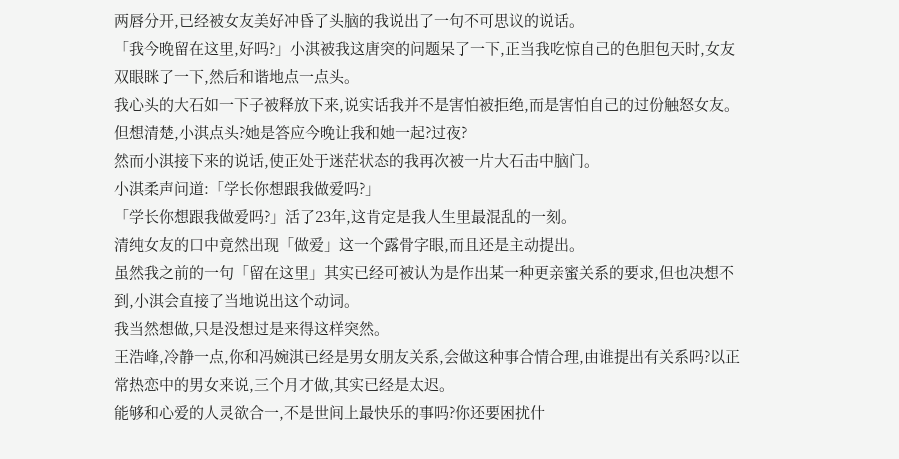两唇分开,已经被女友美好冲昏了头脑的我说出了一句不可思议的说话。
「我今晚留在这里,好吗?」小淇被我这唐突的问题呆了一下,正当我吃惊自己的色胆包天时,女友双眼眯了一下,然后和谐地点一点头。
我心头的大石如一下子被释放下来,说实话我并不是害怕被拒绝,而是害怕自己的过份触怒女友。
但想清楚,小淇点头?她是答应今晚让我和她一起?过夜?
然而小淇接下来的说话,使正处于迷茫状态的我再次被一片大石击中脑门。
小淇柔声问道:「学长你想跟我做爱吗?」
「学长你想跟我做爱吗?」活了23年,这肯定是我人生里最混乱的一刻。
清纯女友的口中竟然出现「做爱」这一个露骨字眼,而且还是主动提出。
虽然我之前的一句「留在这里」其实已经可被认为是作出某一种更亲蜜关系的要求,但也决想不到,小淇会直接了当地说出这个动词。
我当然想做,只是没想过是来得这样突然。
王浩峰,冷静一点,你和冯婉淇已经是男女朋友关系,会做这种事合情合理,由谁提出有关系吗?以正常热恋中的男女来说,三个月才做,其实已经是太迟。
能够和心爱的人灵欲合一,不是世间上最快乐的事吗?你还要困扰什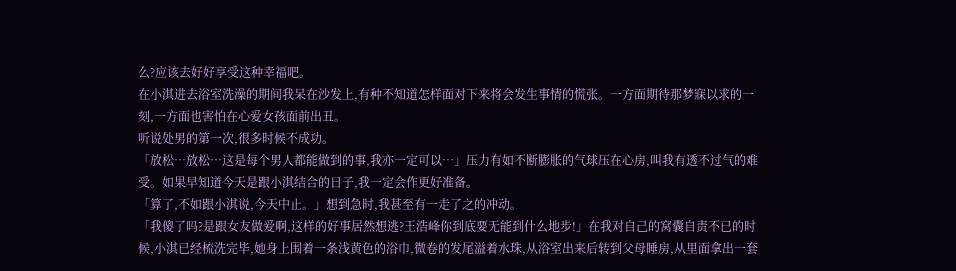么?应该去好好享受这种幸福吧。
在小淇进去浴室洗澡的期间我呆在沙发上,有种不知道怎样面对下来将会发生事情的慌张。一方面期待那梦寐以求的一刻,一方面也害怕在心爱女孩面前出丑。
听说处男的第一次,很多时候不成功。
「放松…放松…这是每个男人都能做到的事,我亦一定可以…」压力有如不断膨胀的气球压在心房,叫我有透不过气的难受。如果早知道今天是跟小淇结合的日子,我一定会作更好准备。
「算了,不如跟小淇说,今天中止。」想到急时,我甚至有一走了之的冲动。
「我傻了吗?是跟女友做爱啊,这样的好事居然想逃?王浩峰你到底要无能到什么地步!」在我对自己的窝囊自责不已的时候,小淇已经梳洗完毕,她身上围着一条浅黄色的浴巾,微卷的发尾溢着水珠,从浴室出来后转到父母睡房,从里面拿出一套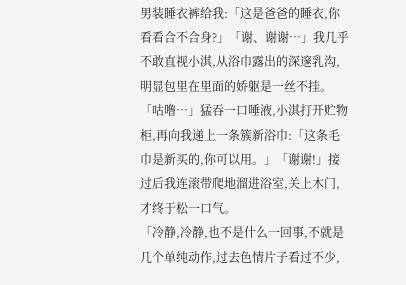男装睡衣裤给我:「这是爸爸的睡衣,你看看合不合身?」「谢、谢谢…」我几乎不敢直视小淇,从浴巾露出的深邃乳沟,明显包里在里面的娇躯是一丝不挂。
「咕噜…」猛吞一口唾液,小淇打开贮物柜,再向我递上一条簇新浴巾:「这条毛巾是新买的,你可以用。」「谢谢!」接过后我连滚带爬地溜进浴室,关上木门,才终于松一口气。
「冷静,冷静,也不是什么一回事,不就是几个单纯动作,过去色情片子看过不少,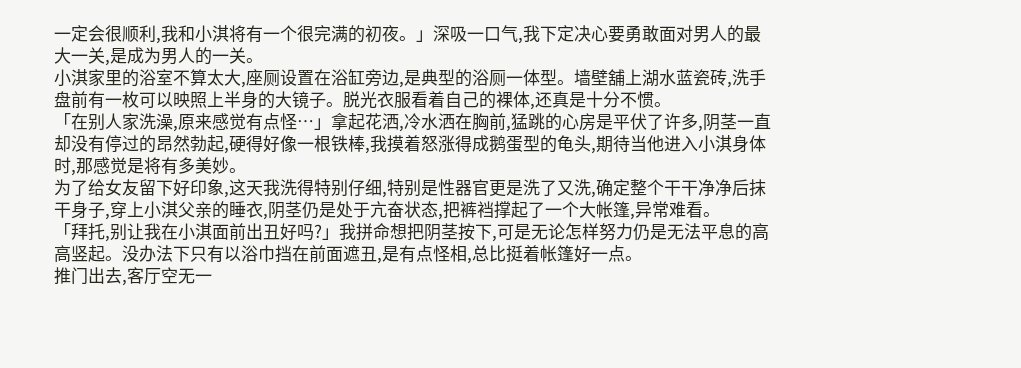一定会很顺利,我和小淇将有一个很完满的初夜。」深吸一口气,我下定决心要勇敢面对男人的最大一关,是成为男人的一关。
小淇家里的浴室不算太大,座厕设置在浴缸旁边,是典型的浴厕一体型。墙壁舖上湖水蓝瓷砖,洗手盘前有一枚可以映照上半身的大镜子。脱光衣服看着自己的裸体,还真是十分不惯。
「在别人家洗澡,原来感觉有点怪…」拿起花洒,冷水洒在胸前,猛跳的心房是平伏了许多,阴茎一直却没有停过的昂然勃起,硬得好像一根铁棒,我摸着怒涨得成鹅蛋型的龟头,期待当他进入小淇身体时,那感觉是将有多美妙。
为了给女友留下好印象,这天我洗得特别仔细,特别是性器官更是洗了又洗,确定整个干干净净后抹干身子,穿上小淇父亲的睡衣,阴茎仍是处于亢奋状态,把裤裆撑起了一个大帐篷,异常难看。
「拜托,别让我在小淇面前出丑好吗?」我拼命想把阴茎按下,可是无论怎样努力仍是无法平息的高高竖起。没办法下只有以浴巾挡在前面遮丑,是有点怪相,总比挺着帐篷好一点。
推门出去,客厅空无一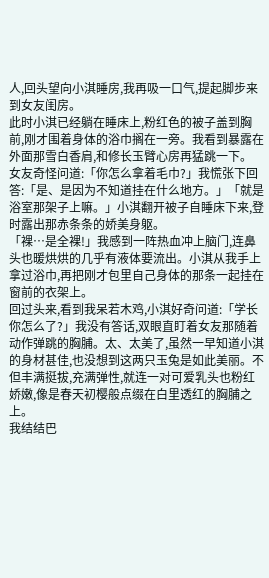人,回头望向小淇睡房,我再吸一口气,提起脚步来到女友闺房。
此时小淇已经躺在睡床上,粉红色的被子盖到胸前,刚才围着身体的浴巾搁在一旁。我看到暴露在外面那雪白香肩,和修长玉臂心房再猛跳一下。
女友奇怪问道:「你怎么拿着毛巾?」我慌张下回答:「是、是因为不知道挂在什么地方。」「就是浴室那架子上嘛。」小淇翻开被子自睡床下来,登时露出那赤条条的娇美身躯。
「裸…是全裸!」我感到一阵热血冲上脑门,连鼻头也暖烘烘的几乎有液体要流出。小淇从我手上拿过浴巾,再把刚才包里自己身体的那条一起挂在窗前的衣架上。
回过头来,看到我呆若木鸡,小淇好奇问道:「学长你怎么了?」我没有答话,双眼直盯着女友那随着动作弹跳的胸脯。太、太美了,虽然一早知道小淇的身材甚佳,也没想到这两只玉兔是如此美丽。不但丰满挺拔,充满弹性,就连一对可爱乳头也粉红娇嫩,像是春天初樱般点缀在白里透红的胸脯之上。
我结结巴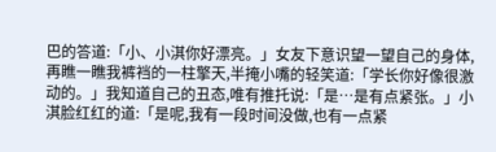巴的答道:「小、小淇你好漂亮。」女友下意识望一望自己的身体,再瞧一瞧我裤裆的一柱擎天,半掩小嘴的轻笑道:「学长你好像很激动的。」我知道自己的丑态,唯有推托说:「是…是有点紧张。」小淇脸红红的道:「是呢,我有一段时间没做,也有一点紧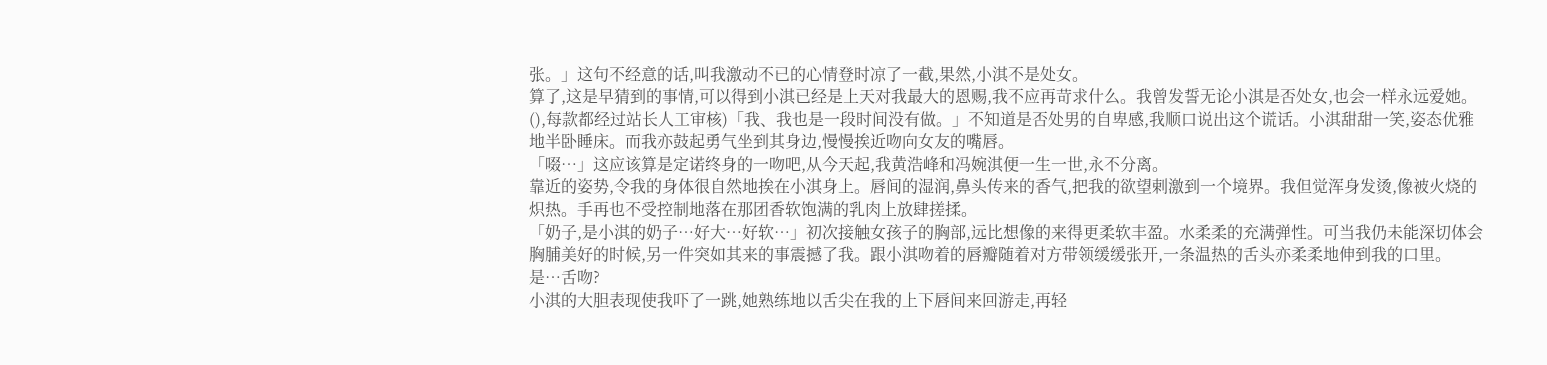张。」这句不经意的话,叫我激动不已的心情登时凉了一截,果然,小淇不是处女。
算了,这是早猜到的事情,可以得到小淇已经是上天对我最大的恩赐,我不应再苛求什么。我曾发誓无论小淇是否处女,也会一样永远爱她。
(),每款都经过站长人工审核)「我、我也是一段时间没有做。」不知道是否处男的自卑感,我顺口说出这个谎话。小淇甜甜一笑,姿态优雅地半卧睡床。而我亦鼓起勇气坐到其身边,慢慢挨近吻向女友的嘴唇。
「啜…」这应该算是定诺终身的一吻吧,从今天起,我黄浩峰和冯婉淇便一生一世,永不分离。
靠近的姿势,令我的身体很自然地挨在小淇身上。唇间的湿润,鼻头传来的香气,把我的欲望剌激到一个境界。我但觉浑身发烫,像被火烧的炽热。手再也不受控制地落在那团香软饱满的乳肉上放肆搓揉。
「奶子,是小淇的奶子…好大…好软…」初次接触女孩子的胸部,远比想像的来得更柔软丰盈。水柔柔的充满弹性。可当我仍未能深切体会胸脯美好的时候,另一件突如其来的事震撼了我。跟小淇吻着的唇瓣随着对方带领缓缓张开,一条温热的舌头亦柔柔地伸到我的口里。
是…舌吻?
小淇的大胆表现使我吓了一跳,她熟练地以舌尖在我的上下唇间来回游走,再轻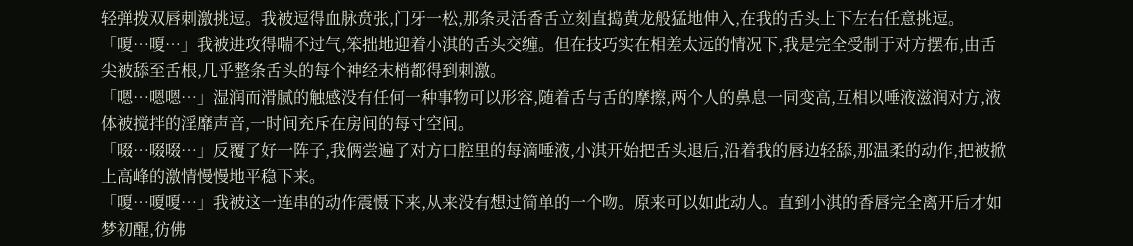轻弹拨双唇刺激挑逗。我被逗得血脉贲张,门牙一松,那条灵活香舌立刻直捣黄龙般猛地伸入,在我的舌头上下左右任意挑逗。
「嗄…嗄…」我被进攻得喘不过气,笨拙地迎着小淇的舌头交缠。但在技巧实在相差太远的情况下,我是完全受制于对方摆布,由舌尖被舔至舌根,几乎整条舌头的每个神经末梢都得到刺激。
「嗯…嗯嗯…」湿润而滑腻的触感没有任何一种事物可以形容,随着舌与舌的摩擦,两个人的鼻息一同变高,互相以唾液滋润对方,液体被搅拌的淫靡声音,一时间充斥在房间的每寸空间。
「啜…啜啜…」反覆了好一阵子,我俩尝遍了对方口腔里的每滴唾液,小淇开始把舌头退后,沿着我的唇边轻舔,那温柔的动作,把被掀上高峰的激情慢慢地平稳下来。
「嗄…嗄嗄…」我被这一连串的动作震慑下来,从来没有想过简单的一个吻。原来可以如此动人。直到小淇的香唇完全离开后才如梦初醒,彷佛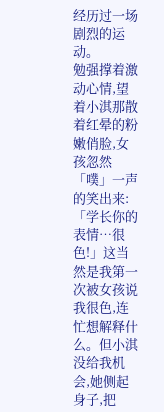经历过一场剧烈的运动。
勉强撑着激动心情,望着小淇那散着红晕的粉嫩俏脸,女孩忽然「噗」一声的笑出来:「学长你的表情…很色!」这当然是我第一次被女孩说我很色,连忙想解释什么。但小淇没给我机会,她侧起身子,把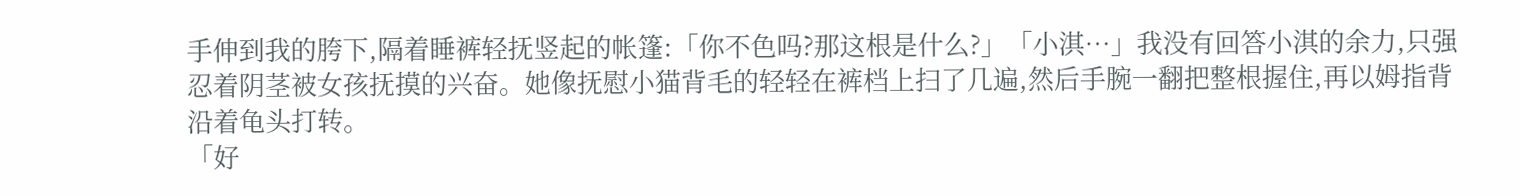手伸到我的胯下,隔着睡裤轻抚竖起的帐篷:「你不色吗?那这根是什么?」「小淇…」我没有回答小淇的余力,只强忍着阴茎被女孩抚摸的兴奋。她像抚慰小猫背毛的轻轻在裤档上扫了几遍,然后手腕一翻把整根握住,再以姆指背沿着龟头打转。
「好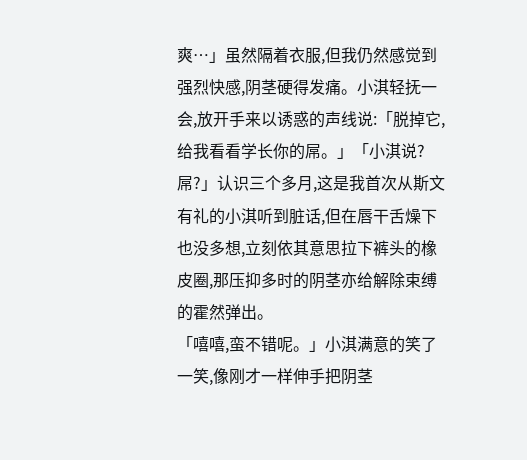爽…」虽然隔着衣服,但我仍然感觉到强烈快感,阴茎硬得发痛。小淇轻抚一会,放开手来以诱惑的声线说:「脱掉它,给我看看学长你的屌。」「小淇说?屌?」认识三个多月,这是我首次从斯文有礼的小淇听到脏话,但在唇干舌燥下也没多想,立刻依其意思拉下裤头的橡皮圈,那压抑多时的阴茎亦给解除束缚的霍然弹出。
「嘻嘻,蛮不错呢。」小淇满意的笑了一笑,像刚才一样伸手把阴茎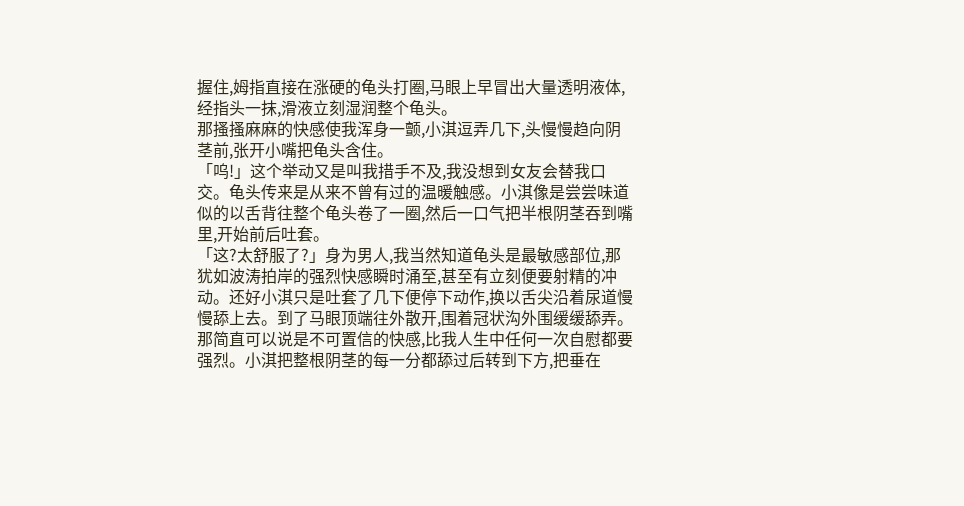握住,姆指直接在涨硬的龟头打圈,马眼上早冒出大量透明液体,经指头一抹,滑液立刻湿润整个龟头。
那搔搔麻麻的快感使我浑身一颤,小淇逗弄几下,头慢慢趋向阴茎前,张开小嘴把龟头含住。
「呜!」这个举动又是叫我措手不及,我没想到女友会替我口交。龟头传来是从来不曾有过的温暖触感。小淇像是尝尝味道似的以舌背往整个龟头卷了一圈,然后一口气把半根阴茎吞到嘴里,开始前后吐套。
「这?太舒服了?」身为男人,我当然知道龟头是最敏感部位,那犹如波涛拍岸的强烈快感瞬时涌至,甚至有立刻便要射精的冲动。还好小淇只是吐套了几下便停下动作,换以舌尖沿着尿道慢慢舔上去。到了马眼顶端往外散开,围着冠状沟外围缓缓舔弄。
那简直可以说是不可置信的快感,比我人生中任何一次自慰都要强烈。小淇把整根阴茎的每一分都舔过后转到下方,把垂在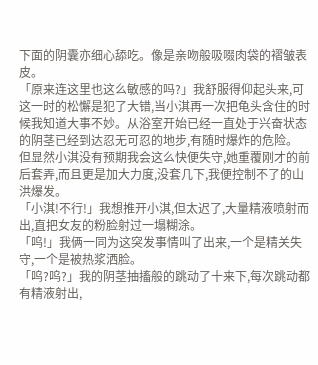下面的阴囊亦细心舔吃。像是亲吻般吸啜肉袋的褶皱表皮。
「原来连这里也这么敏感的吗?」我舒服得仰起头来,可这一时的松懈是犯了大错,当小淇再一次把龟头含住的时候我知道大事不妙。从浴室开始已经一直处于兴奋状态的阴茎已经到达忍无可忍的地步,有随时爆炸的危险。
但显然小淇没有预期我会这么快便失守,她重覆刚才的前后套弄,而且更是加大力度,没套几下,我便控制不了的山洪爆发。
「小淇!不行!」我想推开小淇,但太迟了,大量精液喷射而出,直把女友的粉脸射过一塌糊涂。
「呜!」我俩一同为这突发事情叫了出来,一个是精关失守,一个是被热浆洒脸。
「呜?呜?」我的阴茎抽搐般的跳动了十来下,每次跳动都有精液射出,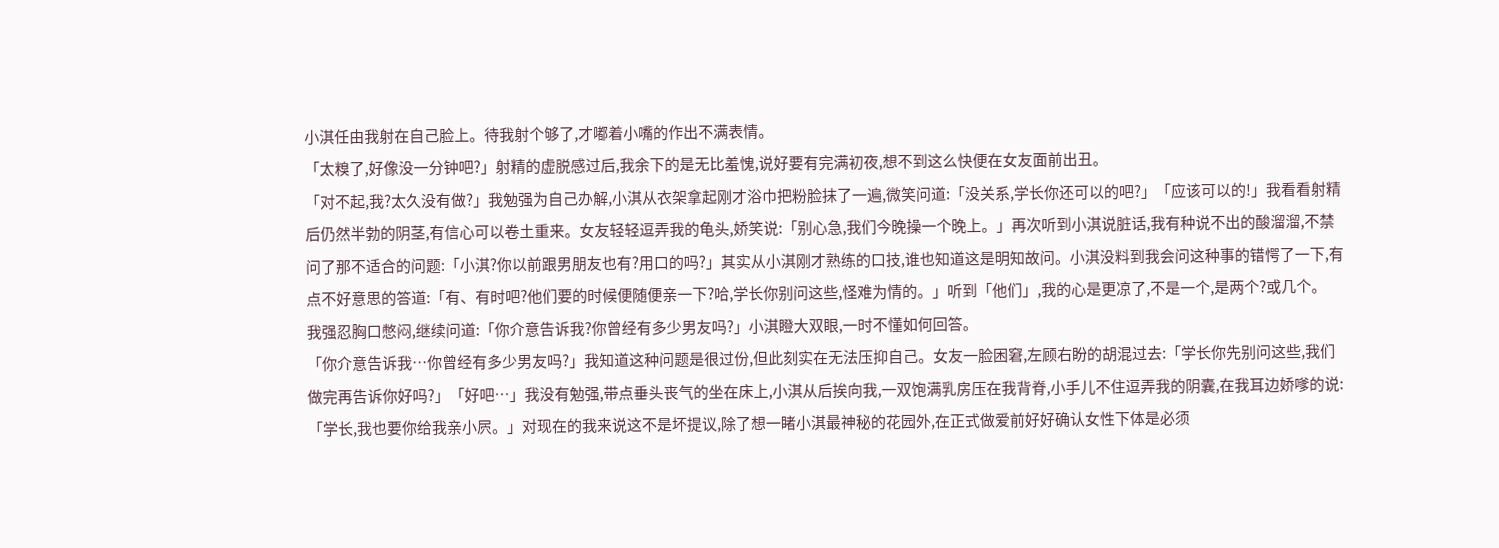小淇任由我射在自己脸上。待我射个够了,才嘟着小嘴的作出不满表情。
「太糗了,好像没一分钟吧?」射精的虚脱感过后,我余下的是无比羞愧,说好要有完满初夜,想不到这么快便在女友面前出丑。
「对不起,我?太久没有做?」我勉强为自己办解,小淇从衣架拿起刚才浴巾把粉脸抹了一遍,微笑问道:「没关系,学长你还可以的吧?」「应该可以的!」我看看射精后仍然半勃的阴茎,有信心可以卷土重来。女友轻轻逗弄我的龟头,娇笑说:「别心急,我们今晚操一个晚上。」再次听到小淇说脏话,我有种说不出的酸溜溜,不禁问了那不适合的问题:「小淇?你以前跟男朋友也有?用口的吗?」其实从小淇刚才熟练的口技,谁也知道这是明知故问。小淇没料到我会问这种事的错愕了一下,有点不好意思的答道:「有、有时吧?他们要的时候便随便亲一下?哈,学长你别问这些,怪难为情的。」听到「他们」,我的心是更凉了,不是一个,是两个?或几个。
我强忍胸口憋闷,继续问道:「你介意告诉我?你曾经有多少男友吗?」小淇瞪大双眼,一时不懂如何回答。
「你介意告诉我…你曾经有多少男友吗?」我知道这种问题是很过份,但此刻实在无法压抑自己。女友一脸困窘,左顾右盼的胡混过去:「学长你先别问这些,我们做完再告诉你好吗?」「好吧…」我没有勉强,带点垂头丧气的坐在床上,小淇从后挨向我,一双饱满乳房压在我背脊,小手儿不住逗弄我的阴囊,在我耳边娇嗲的说:「学长,我也要你给我亲小屄。」对现在的我来说这不是坏提议,除了想一睹小淇最神秘的花园外,在正式做爱前好好确认女性下体是必须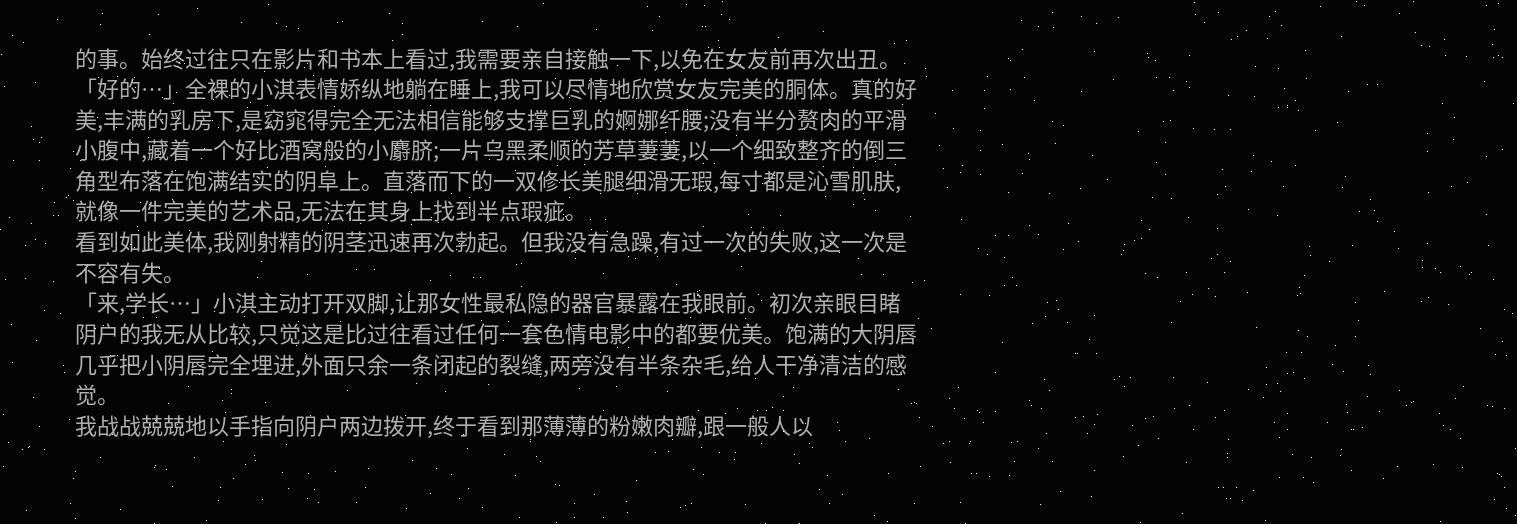的事。始终过往只在影片和书本上看过,我需要亲自接触一下,以免在女友前再次出丑。
「好的…」全裸的小淇表情娇纵地躺在睡上,我可以尽情地欣赏女友完美的胴体。真的好美,丰满的乳房下,是窈窕得完全无法相信能够支撑巨乳的婀娜纤腰;没有半分赘肉的平滑小腹中,藏着一个好比酒窝般的小麝脐;一片乌黑柔顺的芳草萋萋,以一个细致整齐的倒三角型布落在饱满结实的阴阜上。直落而下的一双修长美腿细滑无瑕,每寸都是沁雪肌肤,就像一件完美的艺术品,无法在其身上找到半点瑕疵。
看到如此美体,我刚射精的阴茎迅速再次勃起。但我没有急躁,有过一次的失败,这一次是不容有失。
「来,学长…」小淇主动打开双脚,让那女性最私隐的器官暴露在我眼前。初次亲眼目睹阴户的我无从比较,只觉这是比过往看过任何一套色情电影中的都要优美。饱满的大阴唇几乎把小阴唇完全埋进,外面只余一条闭起的裂缝,两旁没有半条杂毛,给人干净清洁的感觉。
我战战兢兢地以手指向阴户两边拨开,终于看到那薄薄的粉嫩肉瓣,跟一般人以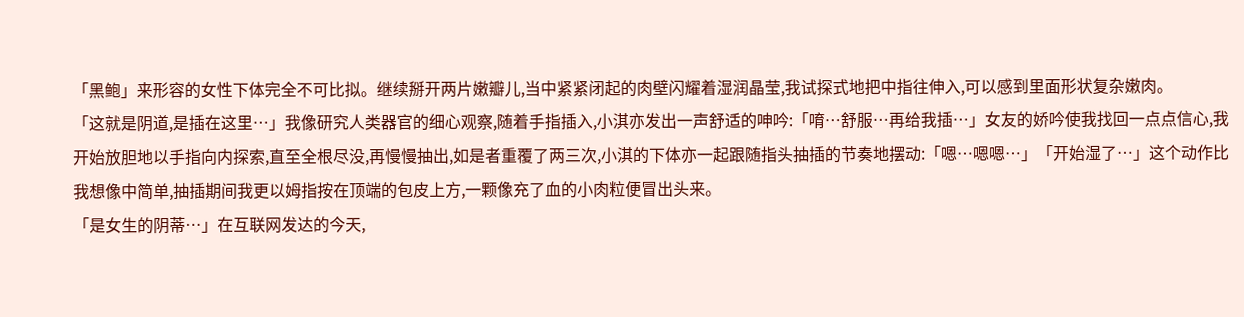「黑鲍」来形容的女性下体完全不可比拟。继续掰开两片嫩瓣儿,当中紧紧闭起的肉壁闪耀着湿润晶莹,我试探式地把中指往伸入,可以感到里面形状复杂嫩肉。
「这就是阴道,是插在这里…」我像研究人类器官的细心观察,随着手指插入,小淇亦发出一声舒适的呻吟:「唷…舒服…再给我插…」女友的娇吟使我找回一点点信心,我开始放胆地以手指向内探索,直至全根尽没,再慢慢抽出,如是者重覆了两三次,小淇的下体亦一起跟随指头抽插的节奏地摆动:「嗯…嗯嗯…」「开始湿了…」这个动作比我想像中简单,抽插期间我更以姆指按在顶端的包皮上方,一颗像充了血的小肉粒便冒出头来。
「是女生的阴蒂…」在互联网发达的今天,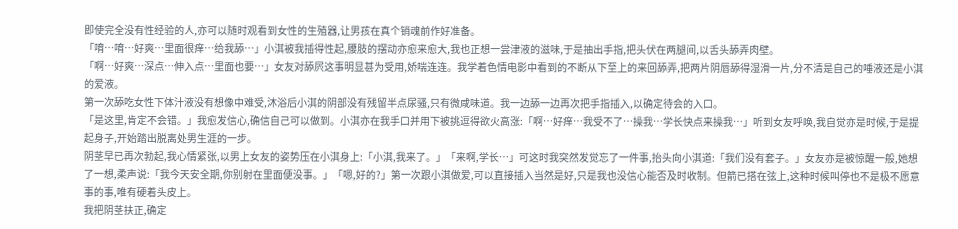即使完全没有性经验的人,亦可以随时观看到女性的生殖器,让男孩在真个销魂前作好准备。
「唷…唷…好爽…里面很痒…给我舔…」小淇被我插得性起,腰肢的摆动亦愈来愈大,我也正想一尝津液的滋味,于是抽出手指,把头伏在两腿间,以舌头舔弄肉壁。
「啊…好爽…深点…伸入点…里面也要…」女友对舔屄这事明显甚为受用,娇喘连连。我学着色情电影中看到的不断从下至上的来回舔弄,把两片阴唇舔得湿滑一片,分不清是自己的唾液还是小淇的爱液。
第一次舔吃女性下体汁液没有想像中难受,沐浴后小淇的阴部没有残留半点尿骚,只有微咸味道。我一边舔一边再次把手指插入,以确定待会的入口。
「是这里,肯定不会错。」我愈发信心,确信自己可以做到。小淇亦在我手口并用下被挑逗得欲火高涨:「啊…好痒…我受不了…操我…学长快点来操我…」听到女友呼唤,我自觉亦是时候,于是提起身子,开始踏出脱离处男生涯的一步。
阴茎早已再次勃起,我心情紧张,以男上女友的姿势压在小淇身上:「小淇,我来了。」「来啊,学长…」可这时我突然发觉忘了一件事,抬头向小淇道:「我们没有套子。」女友亦是被惊醒一般,她想了一想,柔声说:「我今天安全期,你别射在里面便没事。」「嗯,好的?」第一次跟小淇做爱,可以直接插入当然是好,只是我也没信心能否及时收制。但箭已搭在弦上,这种时候叫停也不是极不愿意事的事,唯有硬着头皮上。
我把阴茎扶正,确定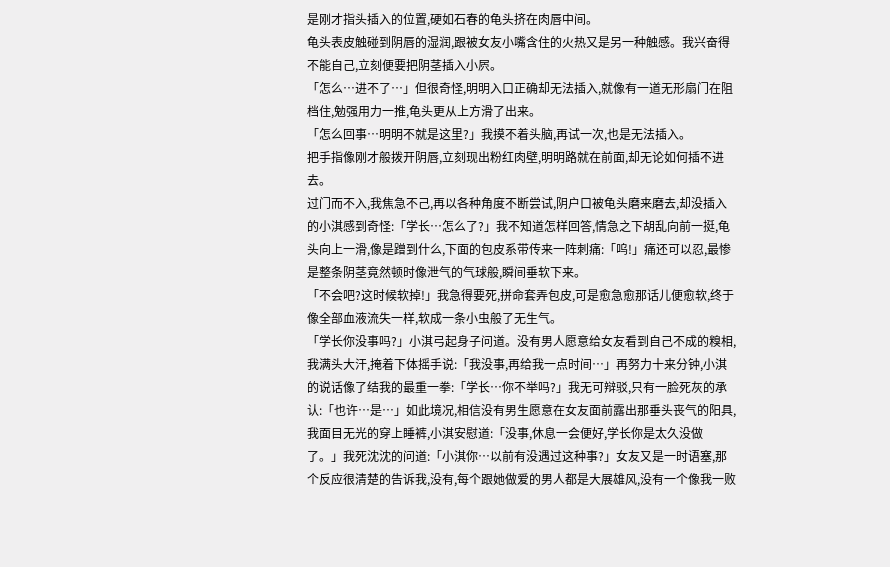是刚才指头插入的位置,硬如石春的龟头挤在肉唇中间。
龟头表皮触碰到阴唇的湿润,跟被女友小嘴含住的火热又是另一种触感。我兴奋得不能自己,立刻便要把阴茎插入小屄。
「怎么…进不了…」但很奇怪,明明入口正确却无法插入,就像有一道无形扇门在阻档住,勉强用力一推,龟头更从上方滑了出来。
「怎么回事…明明不就是这里?」我摸不着头脑,再试一次,也是无法插入。
把手指像刚才般拨开阴唇,立刻现出粉红肉壁,明明路就在前面,却无论如何插不进去。
过门而不入,我焦急不己,再以各种角度不断尝试,阴户口被龟头磨来磨去,却没插入的小淇感到奇怪:「学长…怎么了?」我不知道怎样回答,情急之下胡乱向前一挺,龟头向上一滑,像是蹭到什么,下面的包皮系带传来一阵刺痛:「呜!」痛还可以忍,最惨是整条阴茎竟然顿时像泄气的气球般,瞬间垂软下来。
「不会吧?这时候软掉!」我急得要死,拼命套弄包皮,可是愈急愈那话儿便愈软,终于像全部血液流失一样,软成一条小虫般了无生气。
「学长你没事吗?」小淇弓起身子问道。没有男人愿意给女友看到自己不成的糗相,我满头大汗,掩着下体摇手说:「我没事,再给我一点时间…」再努力十来分钟,小淇的说话像了结我的最重一拳:「学长…你不举吗?」我无可辩驳,只有一脸死灰的承认:「也许…是…」如此境况,相信没有男生愿意在女友面前露出那垂头丧气的阳具,我面目无光的穿上睡裤,小淇安慰道:「没事,休息一会便好,学长你是太久没做了。」我死沈沈的问道:「小淇你…以前有没遇过这种事?」女友又是一时语塞,那个反应很清楚的告诉我,没有,每个跟她做爱的男人都是大展雄风,没有一个像我一败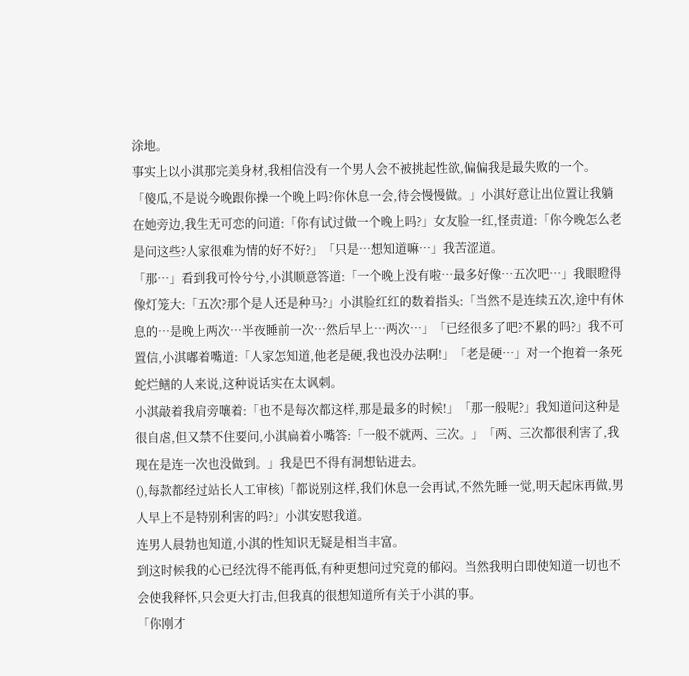涂地。
事实上以小淇那完美身材,我相信没有一个男人会不被挑起性欲,偏偏我是最失败的一个。
「傻瓜,不是说今晚跟你操一个晚上吗?你休息一会,待会慢慢做。」小淇好意让出位置让我躺在她旁边,我生无可恋的问道:「你有试过做一个晚上吗?」女友脸一红,怪责道:「你今晚怎么老是问这些?人家很难为情的好不好?」「只是…想知道嘛…」我苦涩道。
「那…」看到我可怜兮兮,小淇顺意答道:「一个晚上没有啦…最多好像…五次吧…」我眼瞪得像灯笼大:「五次?那个是人还是种马?」小淇脸红红的数着指头:「当然不是连续五次,途中有休息的…是晚上两次…半夜睡前一次…然后早上…两次…」「已经很多了吧?不累的吗?」我不可置信,小淇嘟着嘴道:「人家怎知道,他老是硬,我也没办法啊!」「老是硬…」对一个抱着一条死蛇烂鳝的人来说,这种说话实在太讽刺。
小淇敲着我肩旁嚷着:「也不是每次都这样,那是最多的时候!」「那一般呢?」我知道问这种是很自虐,但又禁不住要问,小淇扁着小嘴答:「一般不就两、三次。」「两、三次都很利害了,我现在是连一次也没做到。」我是巴不得有洞想钻进去。
(),每款都经过站长人工审核)「都说别这样,我们休息一会再试,不然先睡一觉,明天起床再做,男人早上不是特别利害的吗?」小淇安慰我道。
连男人晨勃也知道,小淇的性知识无疑是相当丰富。
到这时候我的心已经沈得不能再低,有种更想问过究竟的郁闷。当然我明白即使知道一切也不会使我释怀,只会更大打击,但我真的很想知道所有关于小淇的事。
「你刚才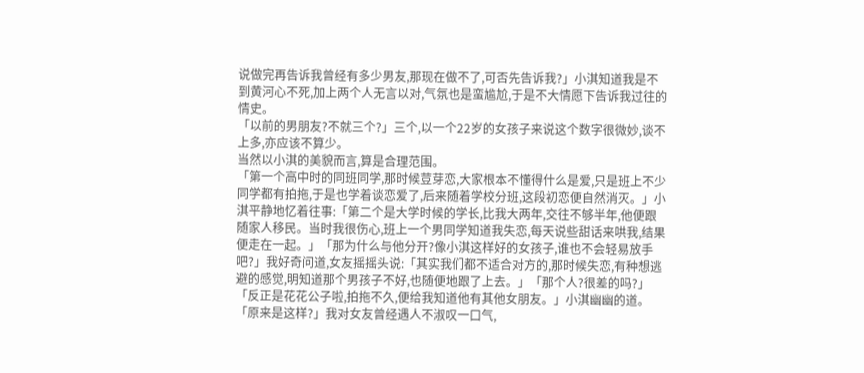说做完再告诉我曾经有多少男友,那现在做不了,可否先告诉我?」小淇知道我是不到黄河心不死,加上两个人无言以对,气氛也是蛮尴尬,于是不大情愿下告诉我过往的情史。
「以前的男朋友?不就三个?」三个,以一个22岁的女孩子来说这个数字很微妙,谈不上多,亦应该不算少。
当然以小淇的美貌而言,算是合理范围。
「第一个高中时的同班同学,那时候荳芽恋,大家根本不懂得什么是爱,只是班上不少同学都有拍拖,于是也学着谈恋爱了,后来随着学校分班,这段初恋便自然消灭。」小淇平静地忆着往事:「第二个是大学时候的学长,比我大两年,交往不够半年,他便跟随家人移民。当时我很伤心,班上一个男同学知道我失恋,每天说些甜话来哄我,结果便走在一起。」「那为什么与他分开?像小淇这样好的女孩子,谁也不会轻易放手吧?」我好奇问道,女友摇摇头说:「其实我们都不适合对方的,那时候失恋,有种想逃避的感觉,明知道那个男孩子不好,也随便地跟了上去。」「那个人?很差的吗?」「反正是花花公子啦,拍拖不久,便给我知道他有其他女朋友。」小淇幽幽的道。
「原来是这样?」我对女友曾经遇人不淑叹一口气,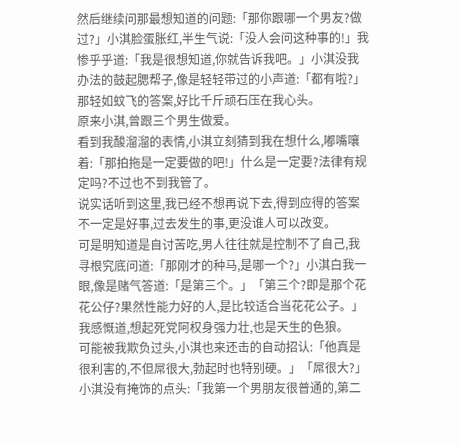然后继续问那最想知道的问题:「那你跟哪一个男友?做过?」小淇脸蛋胀红,半生气说:「没人会问这种事的!」我惨乎乎道:「我是很想知道,你就告诉我吧。」小淇没我办法的鼓起腮帮子,像是轻轻带过的小声道:「都有啦?」那轻如蚊飞的答案,好比千斤顽石压在我心头。
原来小淇,曾跟三个男生做爱。
看到我酸溜溜的表情,小淇立刻猜到我在想什么,嘟嘴嚷着:「那拍拖是一定要做的吧!」什么是一定要?法律有规定吗?不过也不到我管了。
说实话听到这里,我已经不想再说下去,得到应得的答案不一定是好事,过去发生的事,更没谁人可以改变。
可是明知道是自讨苦吃,男人往往就是控制不了自己,我寻根究底问道:「那刚才的种马,是哪一个?」小淇白我一眼,像是赌气答道:「是第三个。」「第三个?即是那个花花公仔?果然性能力好的人,是比较适合当花花公子。」我感慨道,想起死党阿权身强力壮,也是天生的色狼。
可能被我欺负过头,小淇也来还击的自动招认:「他真是很利害的,不但屌很大,勃起时也特别硬。」「屌很大?」小淇没有掩饰的点头:「我第一个男朋友很普通的,第二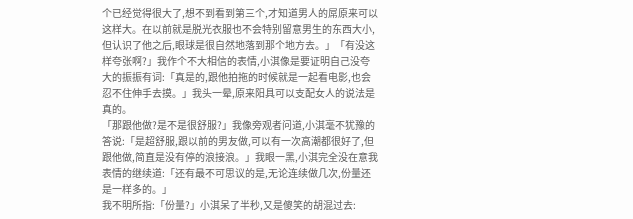个已经觉得很大了,想不到看到第三个,才知道男人的屌原来可以这样大。在以前就是脱光衣服也不会特别留意男生的东西大小,但认识了他之后,眼球是很自然地落到那个地方去。」「有没这样夸张啊?」我作个不大相信的表情,小淇像是要证明自己没夸大的振振有词:「真是的,跟他拍拖的时候就是一起看电影,也会忍不住伸手去摸。」我头一晕,原来阳具可以支配女人的说法是真的。
「那跟他做?是不是很舒服?」我像旁观者问道,小淇毫不犹豫的答说:「是超舒服,跟以前的男友做,可以有一次高潮都很好了,但跟他做,简直是没有停的浪接浪。」我眼一黑,小淇完全没在意我表情的继续道:「还有最不可思议的是,无论连续做几次,份量还是一样多的。」
我不明所指:「份量?」小淇呆了半秒,又是傻笑的胡混过去: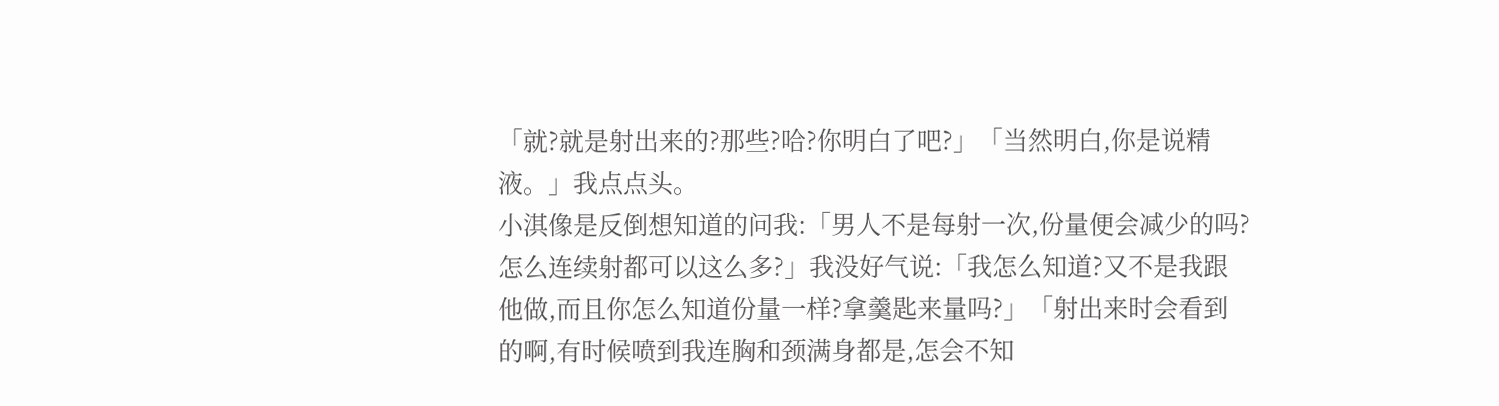「就?就是射出来的?那些?哈?你明白了吧?」「当然明白,你是说精液。」我点点头。
小淇像是反倒想知道的问我:「男人不是每射一次,份量便会减少的吗?怎么连续射都可以这么多?」我没好气说:「我怎么知道?又不是我跟他做,而且你怎么知道份量一样?拿羹匙来量吗?」「射出来时会看到的啊,有时候喷到我连胸和颈满身都是,怎会不知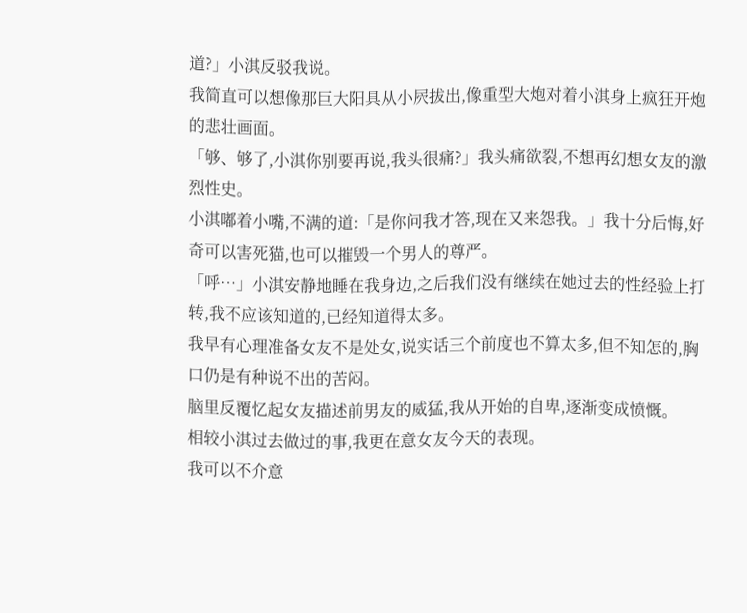道?」小淇反驳我说。
我简直可以想像那巨大阳具从小屄拔出,像重型大炮对着小淇身上疯狂开炮的悲壮画面。
「够、够了,小淇你别要再说,我头很痛?」我头痛欲裂,不想再幻想女友的激烈性史。
小淇嘟着小嘴,不满的道:「是你问我才答,现在又来怨我。」我十分后悔,好奇可以害死猫,也可以摧毁一个男人的尊严。
「呼…」小淇安静地睡在我身边,之后我们没有继续在她过去的性经验上打转,我不应该知道的,已经知道得太多。
我早有心理准备女友不是处女,说实话三个前度也不算太多,但不知怎的,胸口仍是有种说不出的苦闷。
脑里反覆忆起女友描述前男友的威猛,我从开始的自卑,逐渐变成愤慨。
相较小淇过去做过的事,我更在意女友今天的表现。
我可以不介意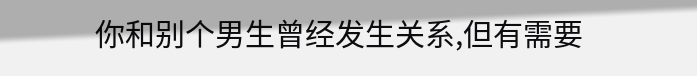你和别个男生曾经发生关系,但有需要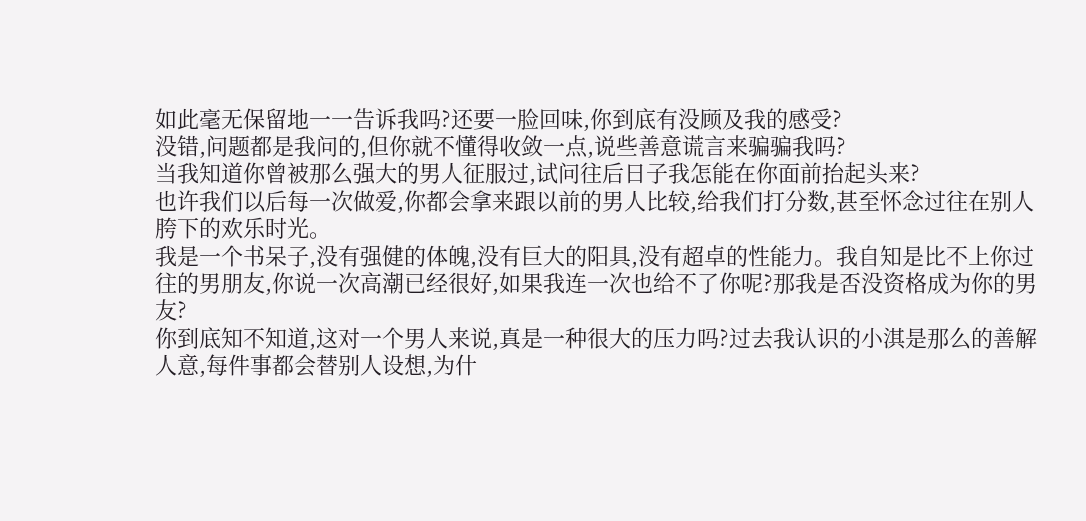如此毫无保留地一一告诉我吗?还要一脸回味,你到底有没顾及我的感受?
没错,问题都是我问的,但你就不懂得收敛一点,说些善意谎言来骗骗我吗?
当我知道你曾被那么强大的男人征服过,试问往后日子我怎能在你面前抬起头来?
也许我们以后每一次做爱,你都会拿来跟以前的男人比较,给我们打分数,甚至怀念过往在别人胯下的欢乐时光。
我是一个书呆子,没有强健的体魄,没有巨大的阳具,没有超卓的性能力。我自知是比不上你过往的男朋友,你说一次高潮已经很好,如果我连一次也给不了你呢?那我是否没资格成为你的男友?
你到底知不知道,这对一个男人来说,真是一种很大的压力吗?过去我认识的小淇是那么的善解人意,每件事都会替别人设想,为什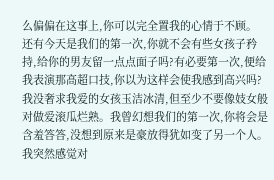么偏偏在这事上,你可以完全置我的心情于不顾。
还有今天是我们的第一次,你就不会有些女孩子矜持,给你的男友留一点点面子吗?有必要第一次,便给我表演那高超口技,你以为这样会使我感到高兴吗?
我没奢求我爱的女孩玉洁冰清,但至少不要像妓女般对做爱滚瓜烂熟。我曾幻想我们的第一次,你将会是含羞答答,没想到原来是豪放得犹如变了另一个人。
我突然感觉对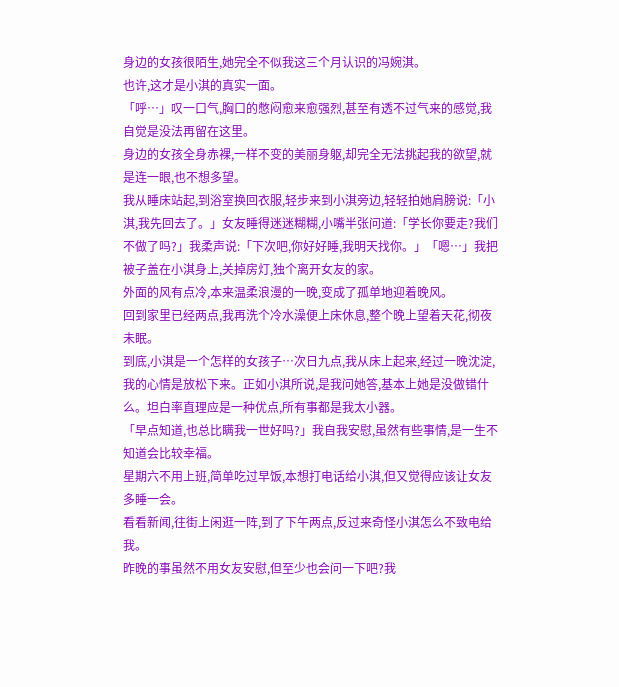身边的女孩很陌生,她完全不似我这三个月认识的冯婉淇。
也许,这才是小淇的真实一面。
「呼…」叹一口气,胸口的憋闷愈来愈强烈,甚至有透不过气来的感觉,我自觉是没法再留在这里。
身边的女孩全身赤裸,一样不变的美丽身躯,却完全无法挑起我的欲望,就是连一眼,也不想多望。
我从睡床站起,到浴室换回衣服,轻步来到小淇旁边,轻轻拍她肩膀说:「小淇,我先回去了。」女友睡得迷迷糊糊,小嘴半张问道:「学长你要走?我们不做了吗?」我柔声说:「下次吧,你好好睡,我明天找你。」「嗯…」我把被子盖在小淇身上,关掉房灯,独个离开女友的家。
外面的风有点冷,本来温柔浪漫的一晚,变成了孤单地迎着晚风。
回到家里已经两点,我再洗个冷水澡便上床休息,整个晚上望着天花,彻夜未眠。
到底,小淇是一个怎样的女孩子…次日九点,我从床上起来,经过一晚沈淀,我的心情是放松下来。正如小淇所说,是我问她答,基本上她是没做错什么。坦白率直理应是一种优点,所有事都是我太小器。
「早点知道,也总比瞒我一世好吗?」我自我安慰,虽然有些事情,是一生不知道会比较幸福。
星期六不用上班,简单吃过早饭,本想打电话给小淇,但又觉得应该让女友多睡一会。
看看新闻,往街上闲逛一阵,到了下午两点,反过来奇怪小淇怎么不致电给我。
昨晚的事虽然不用女友安慰,但至少也会问一下吧?我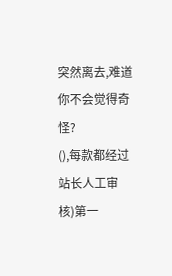突然离去,难道你不会觉得奇怪?
(),每款都经过站长人工审核)第一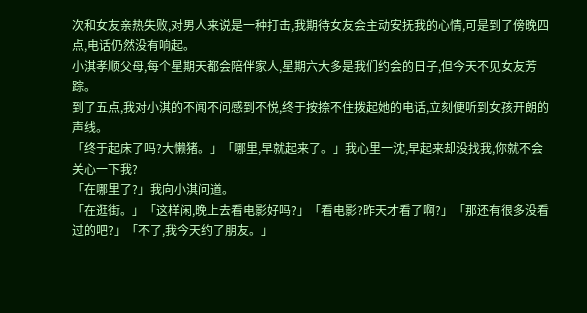次和女友亲热失败,对男人来说是一种打击,我期待女友会主动安抚我的心情,可是到了傍晚四点,电话仍然没有响起。
小淇孝顺父母,每个星期天都会陪伴家人,星期六大多是我们约会的日子,但今天不见女友芳踪。
到了五点,我对小淇的不闻不问感到不悦,终于按捺不住拨起她的电话,立刻便听到女孩开朗的声线。
「终于起床了吗?大懒猪。」「哪里,早就起来了。」我心里一沈,早起来却没找我,你就不会关心一下我?
「在哪里了?」我向小淇问道。
「在逛街。」「这样闲,晚上去看电影好吗?」「看电影?昨天才看了啊?」「那还有很多没看过的吧?」「不了,我今天约了朋友。」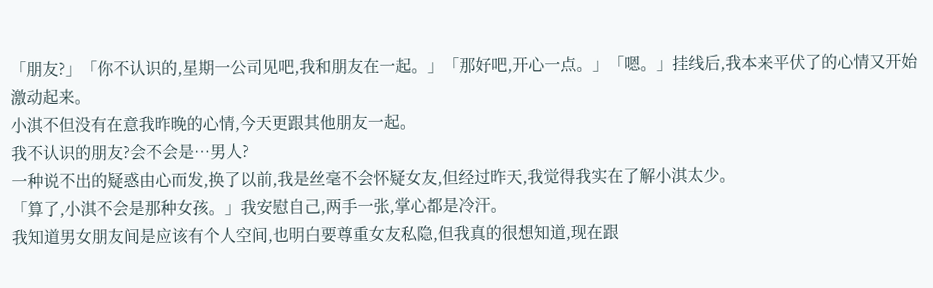「朋友?」「你不认识的,星期一公司见吧,我和朋友在一起。」「那好吧,开心一点。」「嗯。」挂线后,我本来平伏了的心情又开始激动起来。
小淇不但没有在意我昨晚的心情,今天更跟其他朋友一起。
我不认识的朋友?会不会是…男人?
一种说不出的疑惑由心而发,换了以前,我是丝毫不会怀疑女友,但经过昨天,我觉得我实在了解小淇太少。
「算了,小淇不会是那种女孩。」我安慰自己,两手一张,掌心都是冷汗。
我知道男女朋友间是应该有个人空间,也明白要尊重女友私隐,但我真的很想知道,现在跟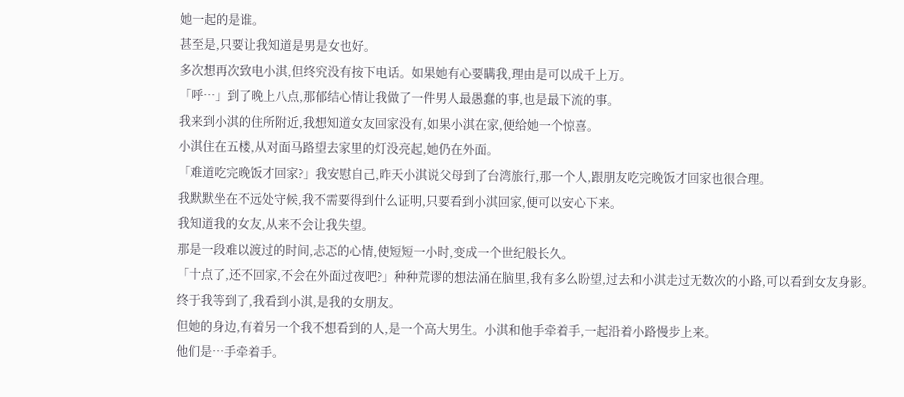她一起的是谁。
甚至是,只要让我知道是男是女也好。
多次想再次致电小淇,但终究没有按下电话。如果她有心要瞒我,理由是可以成千上万。
「呼…」到了晚上八点,那郁结心情让我做了一件男人最愚蠢的事,也是最下流的事。
我来到小淇的住所附近,我想知道女友回家没有,如果小淇在家,便给她一个惊喜。
小淇住在五楼,从对面马路望去家里的灯没亮起,她仍在外面。
「难道吃完晚饭才回家?」我安慰自己,昨天小淇说父母到了台湾旅行,那一个人,跟朋友吃完晚饭才回家也很合理。
我默默坐在不远处守候,我不需要得到什么证明,只要看到小淇回家,便可以安心下来。
我知道我的女友,从来不会让我失望。
那是一段难以渡过的时间,忐忑的心情,使短短一小时,变成一个世纪般长久。
「十点了,还不回家,不会在外面过夜吧?」种种荒谬的想法涌在脑里,我有多么盼望,过去和小淇走过无数次的小路,可以看到女友身影。
终于我等到了,我看到小淇,是我的女朋友。
但她的身边,有着另一个我不想看到的人,是一个高大男生。小淇和他手牵着手,一起沿着小路慢步上来。
他们是…手牵着手。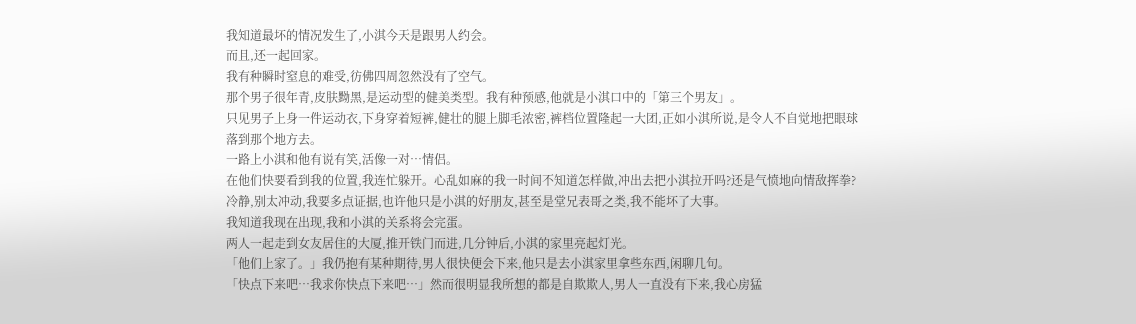我知道最坏的情况发生了,小淇今天是跟男人约会。
而且,还一起回家。
我有种瞬时窒息的难受,彷佛四周忽然没有了空气。
那个男子很年青,皮肤黝黑,是运动型的健美类型。我有种预感,他就是小淇口中的「第三个男友」。
只见男子上身一件运动衣,下身穿着短裤,健壮的腿上脚毛浓密,裤档位置隆起一大团,正如小淇所说,是令人不自觉地把眼球落到那个地方去。
一路上小淇和他有说有笑,活像一对…情侣。
在他们快要看到我的位置,我连忙躲开。心乱如麻的我一时间不知道怎样做,冲出去把小淇拉开吗?还是气愤地向情敌挥拳?
冷静,别太冲动,我要多点证据,也许他只是小淇的好朋友,甚至是堂兄表哥之类,我不能坏了大事。
我知道我现在出现,我和小淇的关系将会完蛋。
两人一起走到女友居住的大厦,推开铁门而进,几分钟后,小淇的家里亮起灯光。
「他们上家了。」我仍抱有某种期待,男人很快便会下来,他只是去小淇家里拿些东西,闲聊几句。
「快点下来吧…我求你快点下来吧…」然而很明显我所想的都是自欺欺人,男人一直没有下来,我心房猛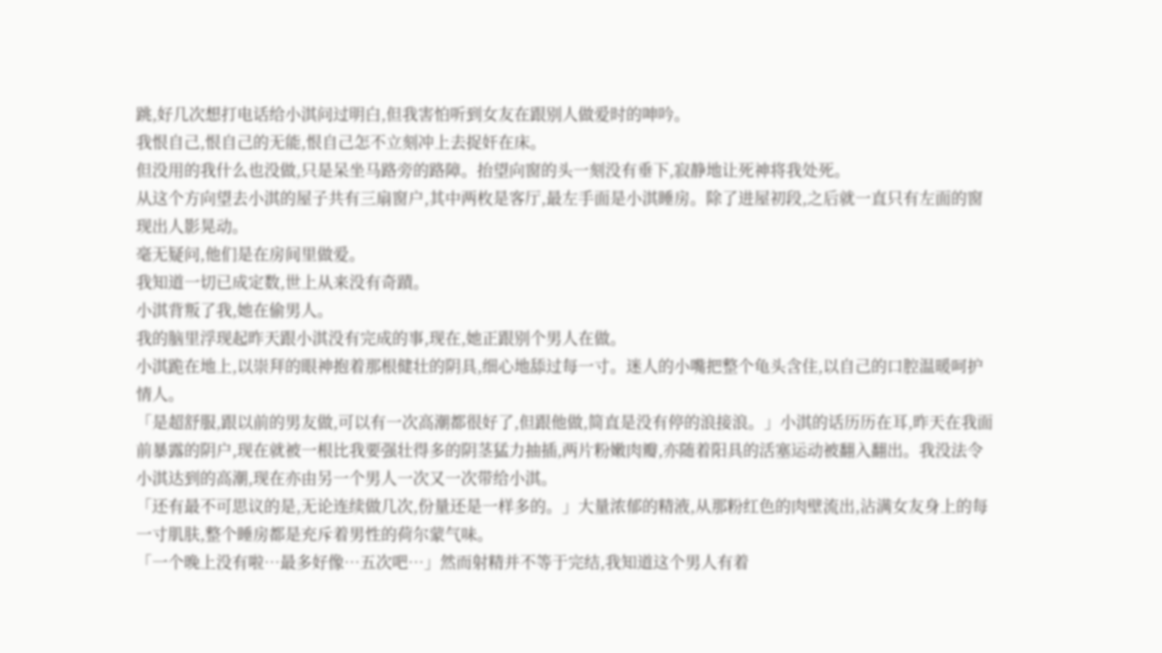跳,好几次想打电话给小淇问过明白,但我害怕听到女友在跟别人做爱时的呻吟。
我恨自己,恨自己的无能,恨自己怎不立刻冲上去捉奸在床。
但没用的我什么也没做,只是呆坐马路旁的路障。抬望向窗的头一刻没有垂下,寂静地让死神将我处死。
从这个方向望去小淇的屋子共有三扇窗户,其中两枚是客厅,最左手面是小淇睡房。除了进屋初段,之后就一直只有左面的窗现出人影晃动。
毫无疑问,他们是在房间里做爱。
我知道一切已成定数,世上从来没有奇蹟。
小淇背叛了我,她在偷男人。
我的脑里浮现起昨天跟小淇没有完成的事,现在,她正跟别个男人在做。
小淇跪在地上,以崇拜的眼神抱着那根健壮的阴具,细心地舔过每一寸。迷人的小嘴把整个龟头含住,以自己的口腔温暖呵护情人。
「是超舒服,跟以前的男友做,可以有一次高潮都很好了,但跟他做,简直是没有停的浪接浪。」小淇的话历历在耳,昨天在我面前暴露的阴户,现在就被一根比我要强壮得多的阴茎猛力抽插,两片粉嫩肉瓣,亦随着阳具的活塞运动被翻入翻出。我没法令小淇达到的高潮,现在亦由另一个男人一次又一次带给小淇。
「还有最不可思议的是,无论连续做几次,份量还是一样多的。」大量浓郁的精液,从那粉红色的肉壁流出,沾满女友身上的每一寸肌肤,整个睡房都是充斥着男性的荷尔蒙气味。
「一个晚上没有啦…最多好像…五次吧…」然而射精并不等于完结,我知道这个男人有着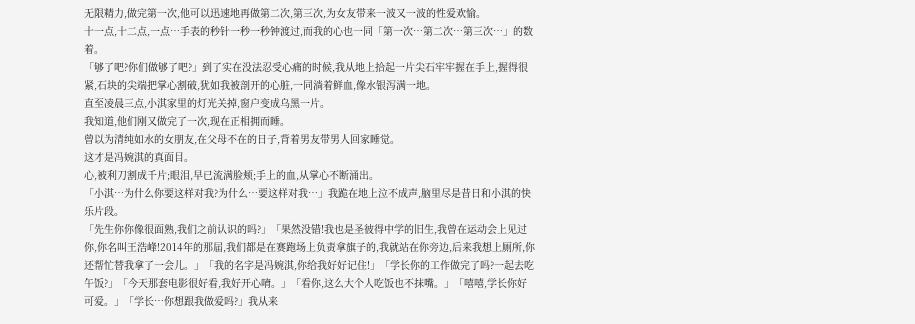无限精力,做完第一次,他可以迅速地再做第二次,第三次,为女友带来一波又一波的性爱欢愉。
十一点,十二点,一点…手表的秒针一秒一秒钟渡过,而我的心也一同「第一次…第二次…第三次…」的数着。
「够了吧?你们做够了吧?」到了实在没法忍受心痛的时候,我从地上拾起一片尖石牢牢握在手上,握得很紧,石块的尖端把掌心割破,犹如我被剖开的心脏,一同淌着鲜血,像水银泻满一地。
直至凌晨三点,小淇家里的灯光关掉,窗户变成乌黑一片。
我知道,他们刚又做完了一次,现在正相拥而睡。
曾以为清纯如水的女朋友,在父母不在的日子,背着男友带男人回家睡觉。
这才是冯婉淇的真面目。
心,被利刀割成千片;眼泪,早已流满脸颊;手上的血,从掌心不断涌出。
「小淇…为什么你要这样对我?为什么…要这样对我…」我跪在地上泣不成声,脑里尽是昔日和小淇的快乐片段。
「先生你你像很面熟,我们之前认识的吗?」「果然没错!我也是圣彼得中学的旧生,我曾在运动会上见过你,你名叫王浩峰!2014年的那届,我们都是在赛跑场上负责拿旗子的,我就站在你旁边,后来我想上厕所,你还帮忙替我拿了一会儿。」「我的名字是冯婉淇,你给我好好记住!」「学长你的工作做完了吗?一起去吃午饭?」「今天那套电影很好看,我好开心唷。」「看你,这么大个人吃饭也不抹嘴。」「嘻嘻,学长你好可爱。」「学长…你想跟我做爱吗?」我从来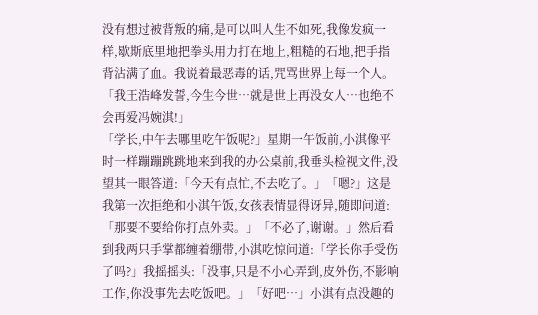没有想过被背叛的痛,是可以叫人生不如死,我像发疯一样,歇斯底里地把拳头用力打在地上,粗糙的石地,把手指背沾满了血。我说着最恶毒的话,咒骂世界上每一个人。
「我王浩峰发誓,今生今世…就是世上再没女人…也绝不会再爱冯婉淇!」
「学长,中午去哪里吃午饭呢?」星期一午饭前,小淇像平时一样蹦蹦跳跳地来到我的办公桌前,我垂头检视文件,没望其一眼答道:「今天有点忙,不去吃了。」「嗯?」这是我第一次拒绝和小淇午饭,女孩表情显得讶异,随即问道:「那要不要给你打点外卖。」「不必了,谢谢。」然后看到我两只手掌都缠着绷带,小淇吃惊问道:「学长你手受伤了吗?」我摇摇头:「没事,只是不小心弄到,皮外伤,不影响工作,你没事先去吃饭吧。」「好吧…」小淇有点没趣的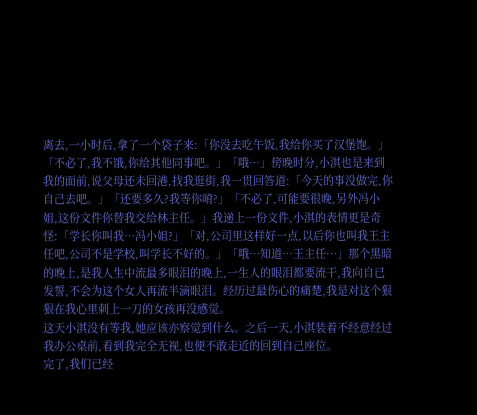离去,一小时后,拿了一个袋子来:「你没去吃午饭,我给你买了汉堡饱。」「不必了,我不饿,你给其他同事吧。」「哦…」傍晚时分,小淇也是来到我的面前,说父母还未回港,找我逛街,我一贯回答道:「今天的事没做完,你自己去吧。」「还要多久?我等你唷?」「不必了,可能要很晚,另外冯小姐,这份文件你替我交给林主任。」我递上一份文件,小淇的表情更是奇怪:「学长你叫我…冯小姐?」「对,公司里这样好一点,以后你也叫我王主任吧,公司不是学校,叫学长不好的。」「哦…知道…王主任…」那个黑暗的晚上,是我人生中流最多眼泪的晚上,一生人的眼泪都要流干,我向自已发誓,不会为这个女人再流半滴眼泪。经历过最伤心的痛楚,我是对这个狠狠在我心里刺上一刀的女孩再没感觉。
这天小淇没有等我,她应该亦察觉到什么。之后一天,小淇装着不经意经过我办公桌前,看到我完全无视,也便不敢走近的回到自己座位。
完了,我们已经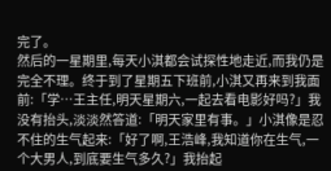完了。
然后的一星期里,每天小淇都会试探性地走近,而我仍是完全不理。终于到了星期五下班前,小淇又再来到我面前:「学…王主任,明天星期六,一起去看电影好吗?」我没有抬头,淡淡然答道:「明天家里有事。」小淇像是忍不住的生气起来:「好了啊,王浩峰,我知道你在生气,一个大男人,到底要生气多久?」我抬起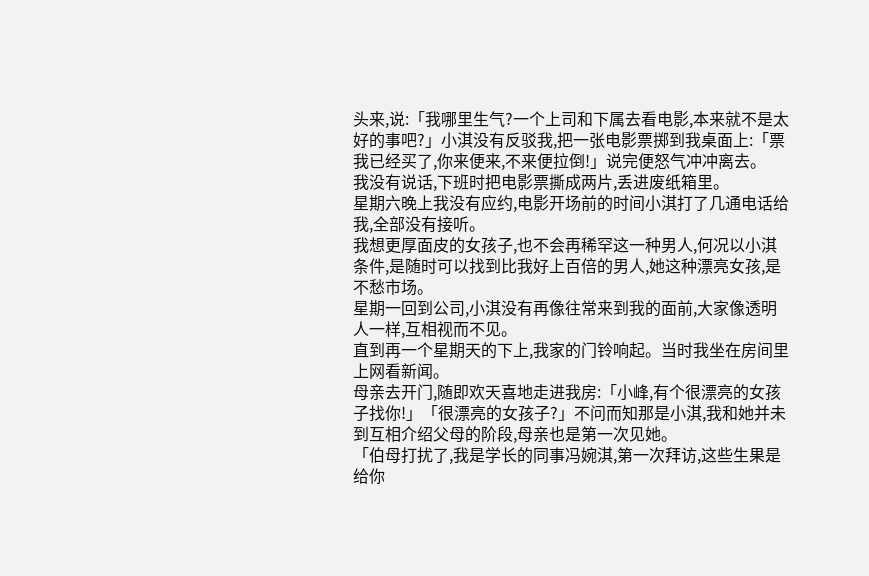头来,说:「我哪里生气?一个上司和下属去看电影,本来就不是太好的事吧?」小淇没有反驳我,把一张电影票掷到我桌面上:「票我已经买了,你来便来,不来便拉倒!」说完便怒气冲冲离去。
我没有说话,下班时把电影票撕成两片,丢进废纸箱里。
星期六晚上我没有应约,电影开场前的时间小淇打了几通电话给我,全部没有接听。
我想更厚面皮的女孩子,也不会再稀罕这一种男人,何况以小淇条件,是随时可以找到比我好上百倍的男人,她这种漂亮女孩,是不愁市场。
星期一回到公司,小淇没有再像往常来到我的面前,大家像透明人一样,互相视而不见。
直到再一个星期天的下上,我家的门铃响起。当时我坐在房间里上网看新闻。
母亲去开门,随即欢天喜地走进我房:「小峰,有个很漂亮的女孩子找你!」「很漂亮的女孩子?」不问而知那是小淇,我和她并未到互相介绍父母的阶段,母亲也是第一次见她。
「伯母打扰了,我是学长的同事冯婉淇,第一次拜访,这些生果是给你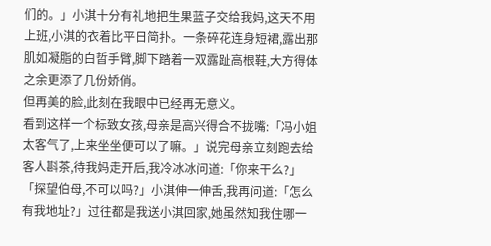们的。」小淇十分有礼地把生果蓝子交给我妈,这天不用上班,小淇的衣着比平日简扑。一条碎花连身短裙,露出那肌如凝脂的白晢手臂,脚下踏着一双露趾高根鞋,大方得体之余更添了几份娇俏。
但再美的脸,此刻在我眼中已经再无意义。
看到这样一个标致女孩,母亲是高兴得合不拢嘴:「冯小姐太客气了,上来坐坐便可以了嘛。」说完母亲立刻跑去给客人斟茶,待我妈走开后,我冷冰冰问道:「你来干么?」「探望伯母,不可以吗?」小淇伸一伸舌,我再问道:「怎么有我地址?」过往都是我送小淇回家,她虽然知我住哪一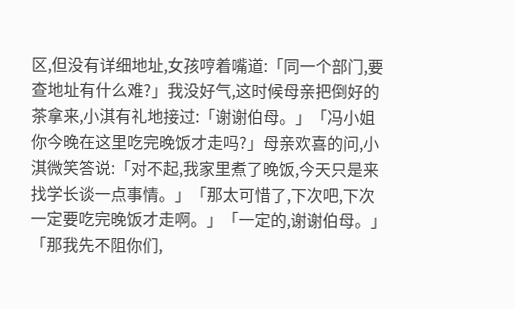区,但没有详细地址,女孩哼着嘴道:「同一个部门,要查地址有什么难?」我没好气,这时候母亲把倒好的茶拿来,小淇有礼地接过:「谢谢伯母。」「冯小姐你今晚在这里吃完晚饭才走吗?」母亲欢喜的问,小淇微笑答说:「对不起,我家里煮了晚饭,今天只是来找学长谈一点事情。」「那太可惜了,下次吧,下次一定要吃完晚饭才走啊。」「一定的,谢谢伯母。」「那我先不阻你们,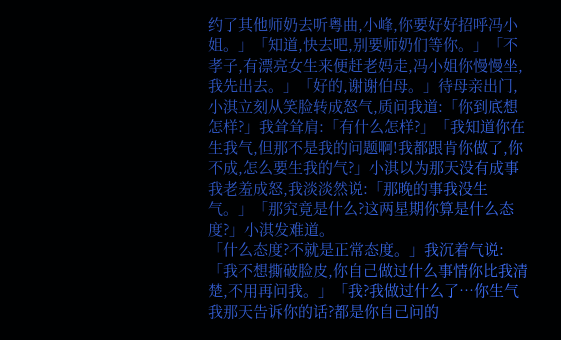约了其他师奶去听粤曲,小峰,你要好好招呼冯小姐。」「知道,快去吧,别要师奶们等你。」「不孝子,有漂亮女生来便赶老妈走,冯小姐你慢慢坐,我先出去。」「好的,谢谢伯母。」待母亲出门,小淇立刻从笑脸转成怒气,质问我道:「你到底想怎样?」我耸耸肩:「有什么怎样?」「我知道你在生我气,但那不是我的问题啊!我都跟肯你做了,你不成,怎么要生我的气?」小淇以为那天没有成事我老羞成怒,我淡淡然说:「那晚的事我没生气。」「那究竟是什么?这两星期你算是什么态度?」小淇发难道。
「什么态度?不就是正常态度。」我沉着气说:「我不想撕破脸皮,你自己做过什么事情你比我清楚,不用再问我。」「我?我做过什么了…你生气我那天告诉你的话?都是你自己问的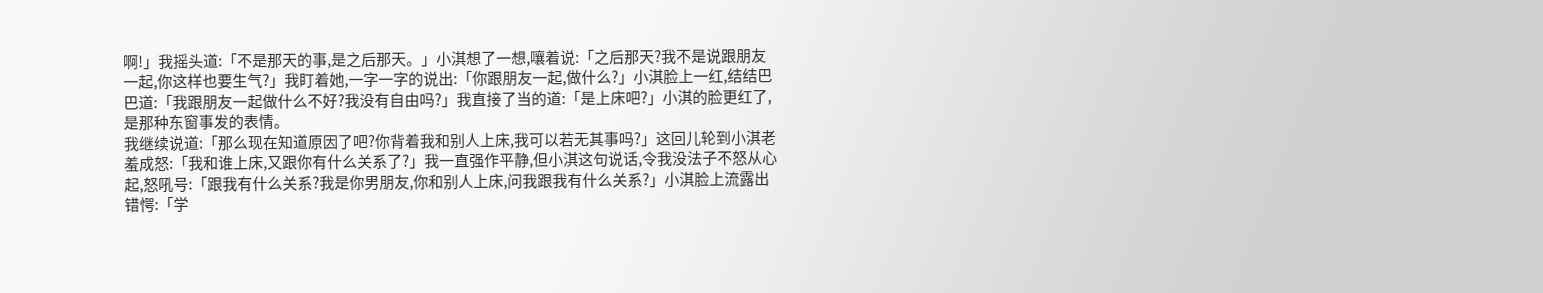啊!」我摇头道:「不是那天的事,是之后那天。」小淇想了一想,嚷着说:「之后那天?我不是说跟朋友一起,你这样也要生气?」我盯着她,一字一字的说出:「你跟朋友一起,做什么?」小淇脸上一红,结结巴巴道:「我跟朋友一起做什么不好?我没有自由吗?」我直接了当的道:「是上床吧?」小淇的脸更红了,是那种东窗事发的表情。
我继续说道:「那么现在知道原因了吧?你背着我和别人上床,我可以若无其事吗?」这回儿轮到小淇老羞成怒:「我和谁上床,又跟你有什么关系了?」我一直强作平静,但小淇这句说话,令我没法子不怒从心起,怒吼号:「跟我有什么关系?我是你男朋友,你和别人上床,问我跟我有什么关系?」小淇脸上流露出错愕:「学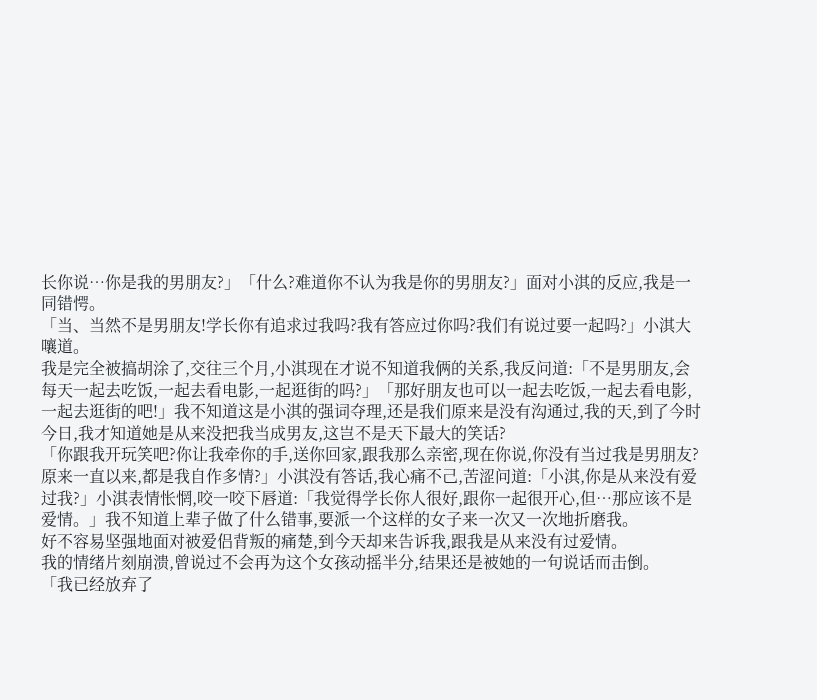长你说…你是我的男朋友?」「什么?难道你不认为我是你的男朋友?」面对小淇的反应,我是一同错愕。
「当、当然不是男朋友!学长你有追求过我吗?我有答应过你吗?我们有说过要一起吗?」小淇大嚷道。
我是完全被搞胡涂了,交往三个月,小淇现在才说不知道我俩的关系,我反问道:「不是男朋友,会每天一起去吃饭,一起去看电影,一起逛街的吗?」「那好朋友也可以一起去吃饭,一起去看电影,一起去逛街的吧!」我不知道这是小淇的强词夺理,还是我们原来是没有沟通过,我的天,到了今时今日,我才知道她是从来没把我当成男友,这岂不是天下最大的笑话?
「你跟我开玩笑吧?你让我牵你的手,送你回家,跟我那么亲密,现在你说,你没有当过我是男朋友?原来一直以来,都是我自作多情?」小淇没有答话,我心痛不己,苦涩问道:「小淇,你是从来没有爱过我?」小淇表情怅惘,咬一咬下唇道:「我觉得学长你人很好,跟你一起很开心,但…那应该不是爱情。」我不知道上辈子做了什么错事,要派一个这样的女子来一次又一次地折磨我。
好不容易坚强地面对被爱侣背叛的痛楚,到今天却来告诉我,跟我是从来没有过爱情。
我的情绪片刻崩溃,曾说过不会再为这个女孩动摇半分,结果还是被她的一句说话而击倒。
「我已经放弃了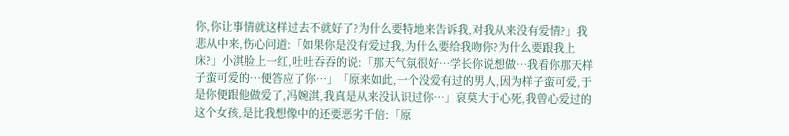你,你让事情就这样过去不就好了?为什么要特地来告诉我,对我从来没有爱情?」我悲从中来,伤心问道:「如果你是没有爱过我,为什么要给我吻你?为什么要跟我上床?」小淇脸上一红,吐吐吞吞的说:「那天气氛很好…学长你说想做…我看你那天样子蛮可爱的…便答应了你…」「原来如此,一个没爱有过的男人,因为样子蛮可爱,于是你便跟他做爱了,冯婉淇,我真是从来没认识过你…」哀莫大于心死,我曾心爱过的这个女孩,是比我想像中的还要恶劣千倍:「原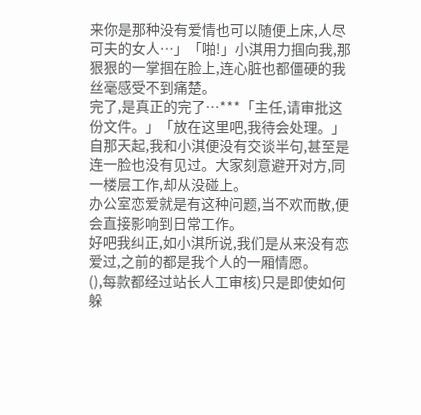来你是那种没有爱情也可以随便上床,人尽可夫的女人…」「啪!」小淇用力掴向我,那狠狠的一掌掴在脸上,连心脏也都僵硬的我丝毫感受不到痛楚。
完了,是真正的完了…***「主任,请审批这份文件。」「放在这里吧,我待会处理。」自那天起,我和小淇便没有交谈半句,甚至是连一脸也没有见过。大家刻意避开对方,同一楼层工作,却从没碰上。
办公室恋爱就是有这种问题,当不欢而散,便会直接影响到日常工作。
好吧我纠正,如小淇所说,我们是从来没有恋爱过,之前的都是我个人的一厢情愿。
(),每款都经过站长人工审核)只是即使如何躲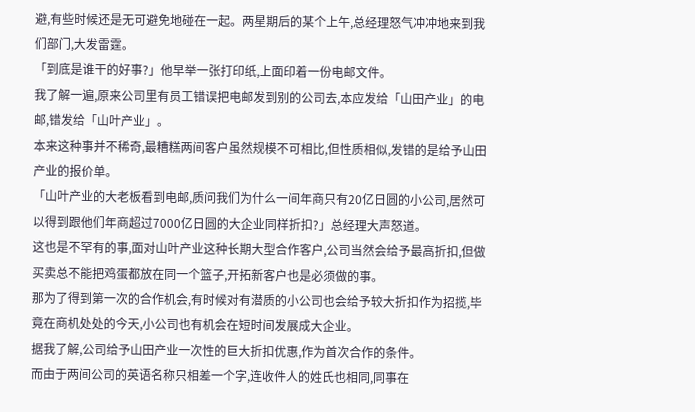避,有些时候还是无可避免地碰在一起。两星期后的某个上午,总经理怒气冲冲地来到我们部门,大发雷霆。
「到底是谁干的好事?」他早举一张打印纸,上面印着一份电邮文件。
我了解一遍,原来公司里有员工错误把电邮发到别的公司去,本应发给「山田产业」的电邮,错发给「山叶产业」。
本来这种事并不稀奇,最糟糕两间客户虽然规模不可相比,但性质相似,发错的是给予山田产业的报价单。
「山叶产业的大老板看到电邮,质问我们为什么一间年商只有20亿日圆的小公司,居然可以得到跟他们年商超过7000亿日圆的大企业同样折扣?」总经理大声怒道。
这也是不罕有的事,面对山叶产业这种长期大型合作客户,公司当然会给予最高折扣,但做买卖总不能把鸡蛋都放在同一个篮子,开拓新客户也是必须做的事。
那为了得到第一次的合作机会,有时候对有潜质的小公司也会给予较大折扣作为招揽,毕竟在商机处处的今天,小公司也有机会在短时间发展成大企业。
据我了解,公司给予山田产业一次性的巨大折扣优惠,作为首次合作的条件。
而由于两间公司的英语名称只相差一个字,连收件人的姓氏也相同,同事在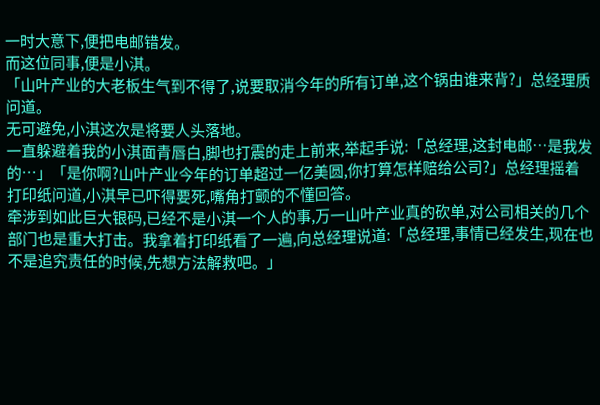一时大意下,便把电邮错发。
而这位同事,便是小淇。
「山叶产业的大老板生气到不得了,说要取消今年的所有订单,这个锅由谁来背?」总经理质问道。
无可避免,小淇这次是将要人头落地。
一直躲避着我的小淇面青唇白,脚也打震的走上前来,举起手说:「总经理,这封电邮…是我发的…」「是你啊?山叶产业今年的订单超过一亿美圆,你打算怎样赔给公司?」总经理摇着打印纸问道,小淇早已吓得要死,嘴角打颤的不懂回答。
牵涉到如此巨大银码,已经不是小淇一个人的事,万一山叶产业真的砍单,对公司相关的几个部门也是重大打击。我拿着打印纸看了一遍,向总经理说道:「总经理,事情已经发生,现在也不是追究责任的时候,先想方法解救吧。」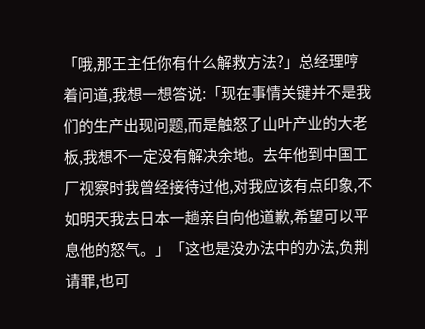「哦,那王主任你有什么解救方法?」总经理哼着问道,我想一想答说:「现在事情关键并不是我们的生产出现问题,而是触怒了山叶产业的大老板,我想不一定没有解决余地。去年他到中国工厂视察时我曾经接待过他,对我应该有点印象,不如明天我去日本一趟亲自向他道歉,希望可以平息他的怒气。」「这也是没办法中的办法,负荆请罪,也可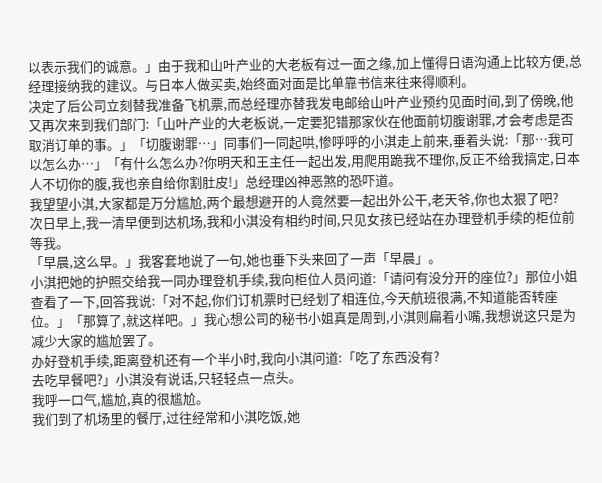以表示我们的诚意。」由于我和山叶产业的大老板有过一面之缘,加上懂得日语沟通上比较方便,总经理接纳我的建议。与日本人做买卖,始终面对面是比单靠书信来往来得顺利。
决定了后公司立刻替我准备飞机票,而总经理亦替我发电邮给山叶产业预约见面时间,到了傍晚,他又再次来到我们部门:「山叶产业的大老板说,一定要犯错那家伙在他面前切腹谢罪,才会考虑是否取消订单的事。」「切腹谢罪…」同事们一同起哄,惨呼呼的小淇走上前来,垂着头说:「那…我可以怎么办…」「有什么怎么办?你明天和王主任一起出发,用爬用跪我不理你,反正不给我搞定,日本人不切你的腹,我也亲自给你割肚皮!」总经理凶神恶煞的恐吓道。
我望望小淇,大家都是万分尴尬,两个最想避开的人竟然要一起出外公干,老天爷,你也太狠了吧?
次日早上,我一清早便到达机场,我和小淇没有相约时间,只见女孩已经站在办理登机手续的柜位前等我。
「早晨,这么早。」我客套地说了一句,她也垂下头来回了一声「早晨」。
小淇把她的护照交给我一同办理登机手续,我向柜位人员问道:「请问有没分开的座位?」那位小姐查看了一下,回答我说:「对不起,你们订机票时已经划了相连位,今天航班很满,不知道能否转座位。」「那算了,就这样吧。」我心想公司的秘书小姐真是周到,小淇则扁着小嘴,我想说这只是为减少大家的尴尬罢了。
办好登机手续,距离登机还有一个半小时,我向小淇问道:「吃了东西没有?
去吃早餐吧?」小淇没有说话,只轻轻点一点头。
我呼一口气,尴尬,真的很尴尬。
我们到了机场里的餐厅,过往经常和小淇吃饭,她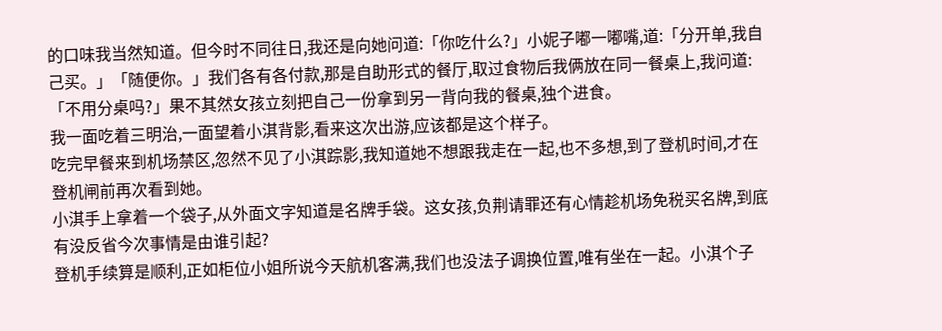的口味我当然知道。但今时不同往日,我还是向她问道:「你吃什么?」小妮子嘟一嘟嘴,道:「分开单,我自己买。」「随便你。」我们各有各付款,那是自助形式的餐厅,取过食物后我俩放在同一餐桌上,我问道:「不用分桌吗?」果不其然女孩立刻把自己一份拿到另一背向我的餐桌,独个进食。
我一面吃着三明治,一面望着小淇背影,看来这次出游,应该都是这个样子。
吃完早餐来到机场禁区,忽然不见了小淇踪影,我知道她不想跟我走在一起,也不多想,到了登机时间,才在登机闸前再次看到她。
小淇手上拿着一个袋子,从外面文字知道是名牌手袋。这女孩,负荆请罪还有心情趁机场免税买名牌,到底有没反省今次事情是由谁引起?
登机手续算是顺利,正如柜位小姐所说今天航机客满,我们也没法子调换位置,唯有坐在一起。小淇个子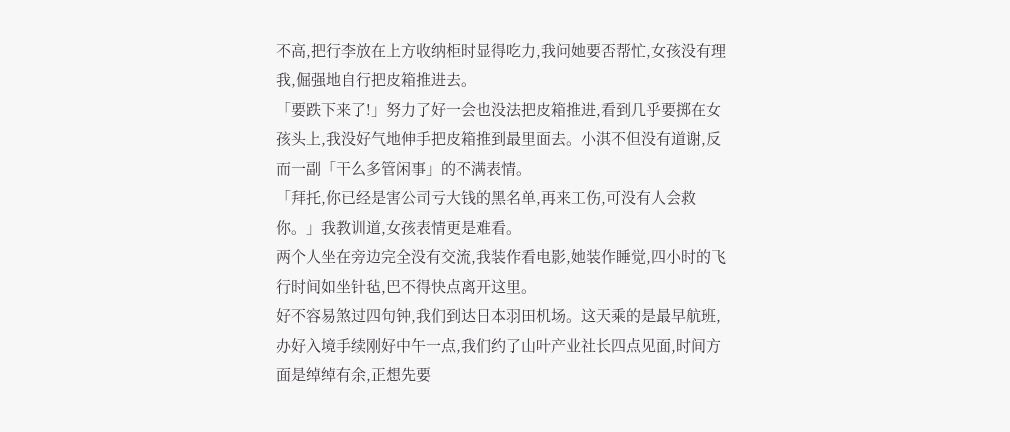不高,把行李放在上方收纳柜时显得吃力,我问她要否帮忙,女孩没有理我,倔强地自行把皮箱推进去。
「要跌下来了!」努力了好一会也没法把皮箱推进,看到几乎要掷在女孩头上,我没好气地伸手把皮箱推到最里面去。小淇不但没有道谢,反而一副「干么多管闲事」的不满表情。
「拜托,你已经是害公司亏大钱的黑名单,再来工伤,可没有人会救你。」我教训道,女孩表情更是难看。
两个人坐在旁边完全没有交流,我装作看电影,她装作睡觉,四小时的飞行时间如坐针毡,巴不得快点离开这里。
好不容易煞过四句钟,我们到达日本羽田机场。这天乘的是最早航班,办好入境手续刚好中午一点,我们约了山叶产业社长四点见面,时间方面是绰绰有余,正想先要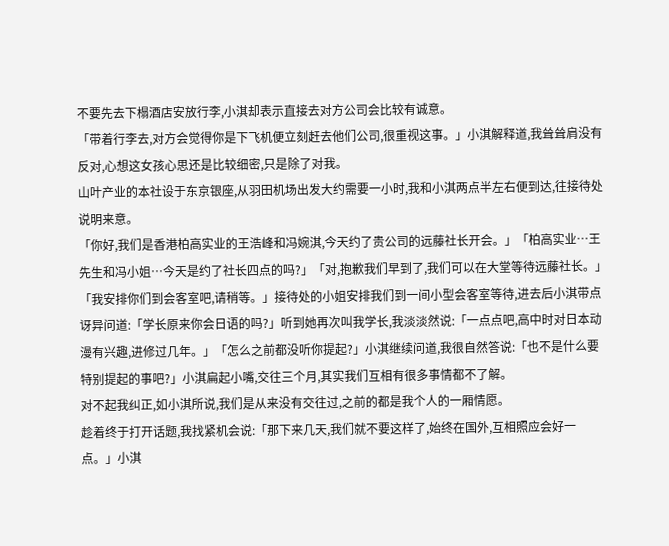不要先去下榻酒店安放行李,小淇却表示直接去对方公司会比较有诚意。
「带着行李去,对方会觉得你是下飞机便立刻赶去他们公司,很重视这事。」小淇解释道,我耸耸肩没有反对,心想这女孩心思还是比较细密,只是除了对我。
山叶产业的本社设于东京银座,从羽田机场出发大约需要一小时,我和小淇两点半左右便到达,往接待处说明来意。
「你好,我们是香港柏高实业的王浩峰和冯婉淇,今天约了贵公司的远藤社长开会。」「柏高实业…王先生和冯小姐…今天是约了社长四点的吗?」「对,抱歉我们早到了,我们可以在大堂等待远藤社长。」「我安排你们到会客室吧,请稍等。」接待处的小姐安排我们到一间小型会客室等待,进去后小淇带点讶异问道:「学长原来你会日语的吗?」听到她再次叫我学长,我淡淡然说:「一点点吧,高中时对日本动漫有兴趣,进修过几年。」「怎么之前都没听你提起?」小淇继续问道,我很自然答说:「也不是什么要特别提起的事吧?」小淇扁起小嘴,交往三个月,其实我们互相有很多事情都不了解。
对不起我纠正,如小淇所说,我们是从来没有交往过,之前的都是我个人的一厢情愿。
趁着终于打开话题,我找紧机会说:「那下来几天,我们就不要这样了,始终在国外,互相照应会好一点。」小淇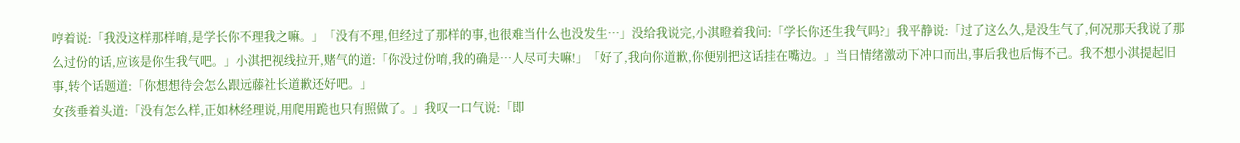哼着说:「我没这样那样唷,是学长你不理我之嘛。」「没有不理,但经过了那样的事,也很难当什么也没发生…」没给我说完,小淇瞪着我问:「学长你还生我气吗?」我平静说:「过了这么久,是没生气了,何况那天我说了那么过份的话,应该是你生我气吧。」小淇把视线拉开,赌气的道:「你没过份唷,我的确是…人尽可夫嘛!」「好了,我向你道歉,你便别把这话挂在嘴边。」当日情绪激动下冲口而出,事后我也后悔不己。我不想小淇提起旧事,转个话题道:「你想想待会怎么跟远藤社长道歉还好吧。」
女孩垂着头道:「没有怎么样,正如林经理说,用爬用跪也只有照做了。」我叹一口气说:「即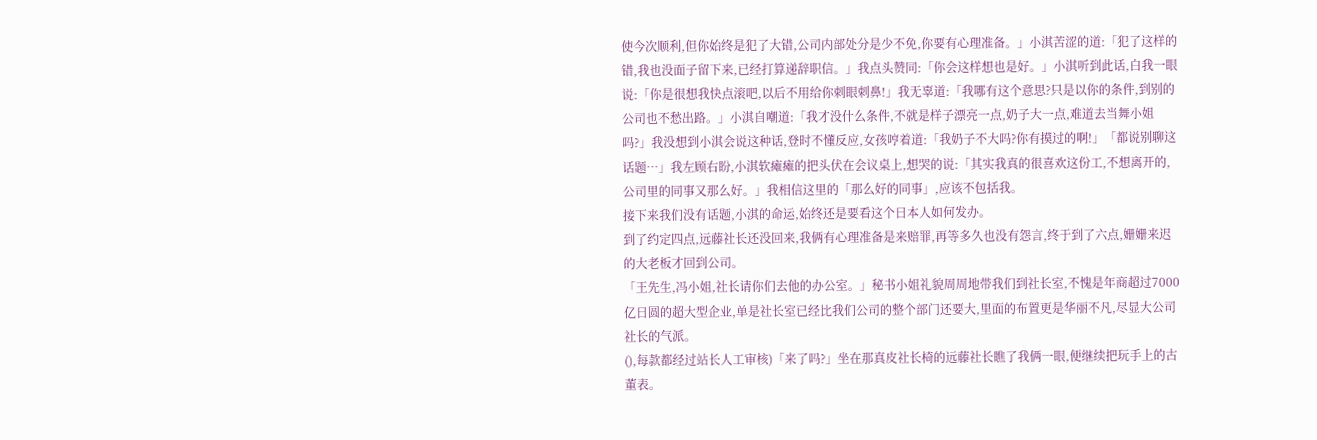使今次顺利,但你始终是犯了大错,公司内部处分是少不免,你要有心理准备。」小淇苦涩的道:「犯了这样的错,我也没面子留下来,已经打算递辞职信。」我点头赞同:「你会这样想也是好。」小淇听到此话,白我一眼说:「你是很想我快点滚吧,以后不用给你刺眼刺鼻!」我无辜道:「我哪有这个意思?只是以你的条件,到别的公司也不愁出路。」小淇自嘲道:「我才没什么条件,不就是样子漂亮一点,奶子大一点,难道去当舞小姐吗?」我没想到小淇会说这种话,登时不懂反应,女孩哼着道:「我奶子不大吗?你有摸过的啊!」「都说别聊这话题…」我左顾右盼,小淇软瘫瘫的把头伏在会议桌上,想哭的说:「其实我真的很喜欢这份工,不想离开的,公司里的同事又那么好。」我相信这里的「那么好的同事」,应该不包括我。
接下来我们没有话题,小淇的命运,始终还是要看这个日本人如何发办。
到了约定四点,远藤社长还没回来,我俩有心理准备是来赔罪,再等多久也没有怨言,终于到了六点,姗姗来迟的大老板才回到公司。
「王先生,冯小姐,社长请你们去他的办公室。」秘书小姐礼貌周周地带我们到社长室,不愧是年商超过7000亿日圆的超大型企业,单是社长室已经比我们公司的整个部门还要大,里面的布置更是华丽不凡,尽显大公司社长的气派。
(),每款都经过站长人工审核)「来了吗?」坐在那真皮社长椅的远藤社长瞧了我俩一眼,便继续把玩手上的古董表。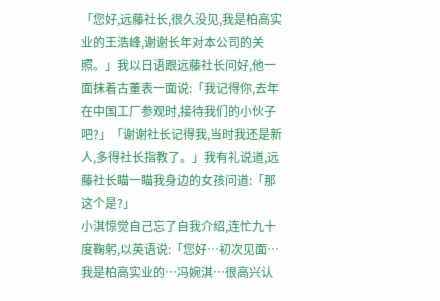「您好,远藤社长,很久没见,我是柏高实业的王浩峰,谢谢长年对本公司的关照。」我以日语跟远藤社长问好,他一面抹着古董表一面说:「我记得你,去年在中国工厂参观时,接待我们的小伙子吧?」「谢谢社长记得我,当时我还是新人,多得社长指教了。」我有礼说道,远藤社长瞄一瞄我身边的女孩问道:「那这个是?」
小淇惊觉自己忘了自我介绍,连忙九十度鞠躬,以英语说:「您好…初次见面…我是柏高实业的…冯婉淇…很高兴认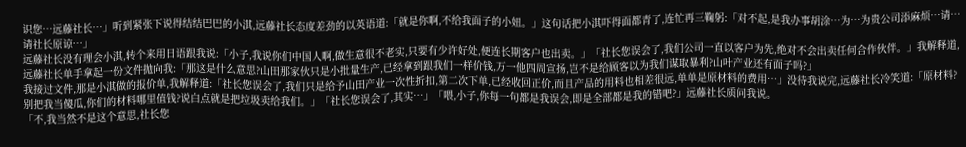识您…远藤社长…」听到紧张下说得结结巴巴的小淇,远藤社长态度差劲的以英语道:「就是你啊,不给我面子的小妞。」这句话把小淇吓得面都青了,连忙再三鞠躬:「对不起,是我办事胡涂…为…为贵公司添麻烦…请…请社长原谅…」
远藤社长没有理会小淇,转个来用日语跟我说:「小子,我说你们中国人啊,做生意很不老实,只要有少许好处,便连长期客户也出卖。」「社长您误会了,我们公司一直以客户为先,绝对不会出卖任何合作伙伴。」我解释道,远藤社长单手拿起一份文件抛向我:「那这是什么意思?山田那家伙只是小批量生产,已经拿到跟我们一样价钱,万一他四周宣扬,岂不是给顾客以为我们谋取暴利?山叶产业还有面子吗?」
我接过文件,那是小淇做的报价单,我解释道:「社长您误会了,我们只是给予山田产业一次性折扣,第二次下单,已经收回正价,而且产品的用料也相差很远,单单是原材料的费用…」没待我说完,远藤社长冷笑道:「原材料?别把我当傻瓜,你们的材料哪里值钱?说白点就是把垃圾卖给我们。」「社长您误会了,其实…」「喂,小子,你每一句都是我误会,即是全部都是我的错吧?」远藤社长质问我说。
「不,我当然不是这个意思,社长您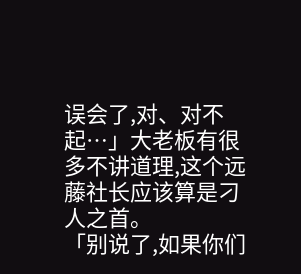误会了,对、对不起…」大老板有很多不讲道理,这个远藤社长应该算是刁人之首。
「别说了,如果你们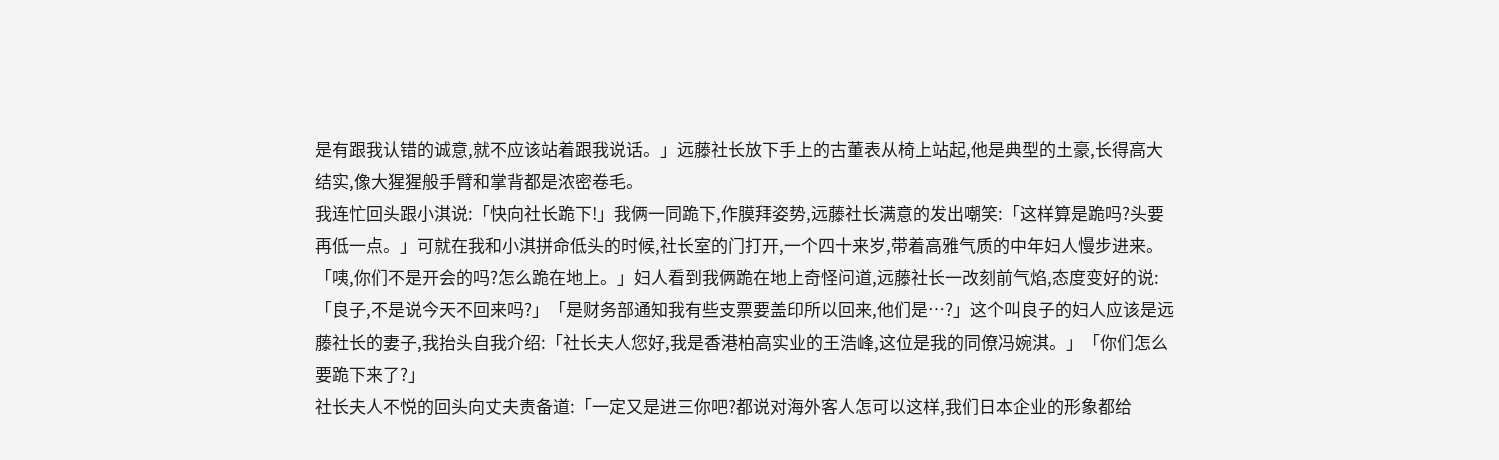是有跟我认错的诚意,就不应该站着跟我说话。」远藤社长放下手上的古董表从椅上站起,他是典型的土豪,长得高大结实,像大猩猩般手臂和掌背都是浓密卷毛。
我连忙回头跟小淇说:「快向社长跪下!」我俩一同跪下,作膜拜姿势,远藤社长满意的发出嘲笑:「这样算是跪吗?头要再低一点。」可就在我和小淇拼命低头的时候,社长室的门打开,一个四十来岁,带着高雅气质的中年妇人慢步进来。
「咦,你们不是开会的吗?怎么跪在地上。」妇人看到我俩跪在地上奇怪问道,远藤社长一改刻前气焰,态度变好的说:「良子,不是说今天不回来吗?」「是财务部通知我有些支票要盖印所以回来,他们是…?」这个叫良子的妇人应该是远藤社长的妻子,我抬头自我介绍:「社长夫人您好,我是香港柏高实业的王浩峰,这位是我的同僚冯婉淇。」「你们怎么要跪下来了?」
社长夫人不悦的回头向丈夫责备道:「一定又是进三你吧?都说对海外客人怎可以这样,我们日本企业的形象都给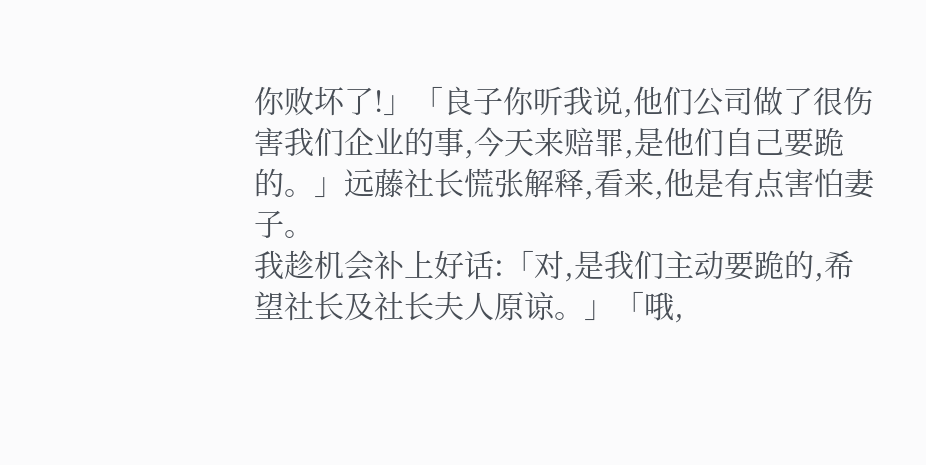你败坏了!」「良子你听我说,他们公司做了很伤害我们企业的事,今天来赔罪,是他们自己要跪的。」远藤社长慌张解释,看来,他是有点害怕妻子。
我趁机会补上好话:「对,是我们主动要跪的,希望社长及社长夫人原谅。」「哦,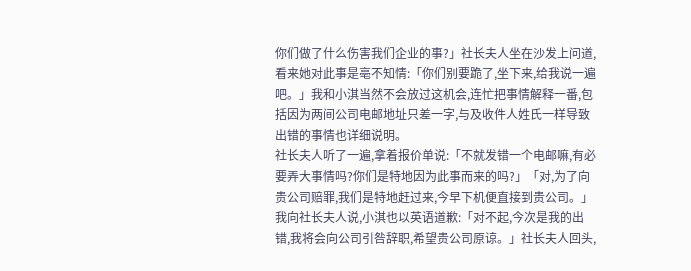你们做了什么伤害我们企业的事?」社长夫人坐在沙发上问道,看来她对此事是亳不知情:「你们别要跪了,坐下来,给我说一遍吧。」我和小淇当然不会放过这机会,连忙把事情解释一番,包括因为两间公司电邮地址只差一字,与及收件人姓氏一样导致出错的事情也详细说明。
社长夫人听了一遍,拿着报价单说:「不就发错一个电邮嘛,有必要弄大事情吗?你们是特地因为此事而来的吗?」「对,为了向贵公司赔罪,我们是特地赶过来,今早下机便直接到贵公司。」我向社长夫人说,小淇也以英语道歉:「对不起,今次是我的出错,我将会向公司引咎辞职,希望贵公司原谅。」社长夫人回头,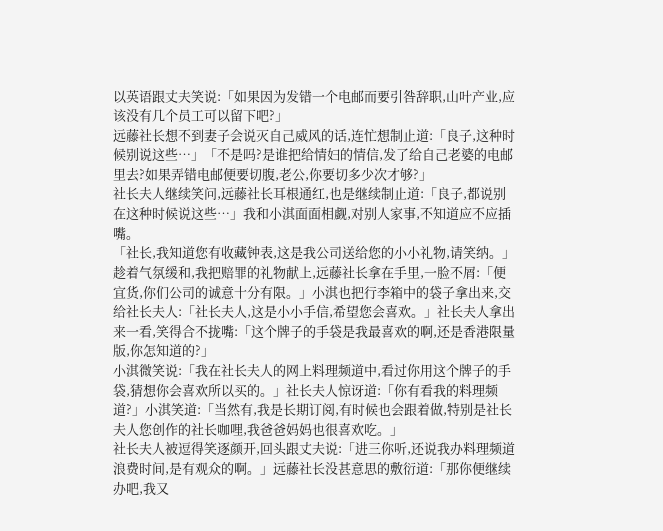以英语跟丈夫笑说:「如果因为发错一个电邮而要引咎辞职,山叶产业,应该没有几个员工可以留下吧?」
远藤社长想不到妻子会说灭自己威风的话,连忙想制止道:「良子,这种时候别说这些…」「不是吗?是谁把给情妇的情信,发了给自己老婆的电邮里去?如果弄错电邮便要切腹,老公,你要切多少次才够?」
社长夫人继续笑问,远藤社长耳根通红,也是继续制止道:「良子,都说别在这种时候说这些…」我和小淇面面相觑,对别人家事,不知道应不应插嘴。
「社长,我知道您有收藏钟表,这是我公司送给您的小小礼物,请笑纳。」趁着气氛缓和,我把赔罪的礼物献上,远藤社长拿在手里,一脸不屑:「便宜货,你们公司的诚意十分有限。」小淇也把行李箱中的袋子拿出来,交给社长夫人:「社长夫人,这是小小手信,希望您会喜欢。」社长夫人拿出来一看,笑得合不拢嘴:「这个牌子的手袋是我最喜欢的啊,还是香港限量版,你怎知道的?」
小淇微笑说:「我在社长夫人的网上料理频道中,看过你用这个牌子的手袋,猜想你会喜欢所以买的。」社长夫人惊讶道:「你有看我的料理频道?」小淇笑道:「当然有,我是长期订阅,有时候也会跟着做,特别是社长夫人您创作的社长咖哩,我爸爸妈妈也很喜欢吃。」
社长夫人被逗得笑逐颜开,回头跟丈夫说:「进三你听,还说我办料理频道浪费时间,是有观众的啊。」远藤社长没甚意思的敷衍道:「那你便继续办吧,我又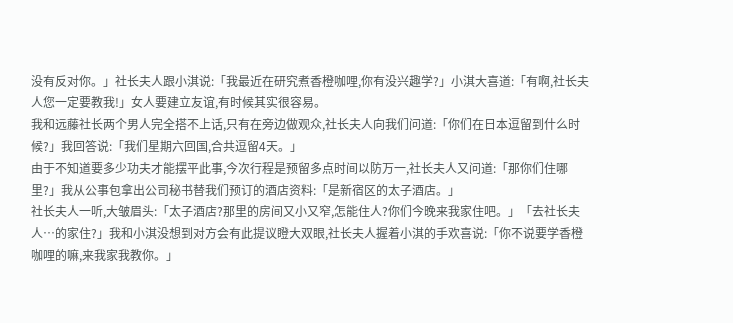没有反对你。」社长夫人跟小淇说:「我最近在研究煮香橙咖哩,你有没兴趣学?」小淇大喜道:「有啊,社长夫人您一定要教我!」女人要建立友谊,有时候其实很容易。
我和远藤社长两个男人完全搭不上话,只有在旁边做观众,社长夫人向我们问道:「你们在日本逗留到什么时候?」我回答说:「我们星期六回国,合共逗留4天。」
由于不知道要多少功夫才能摆平此事,今次行程是预留多点时间以防万一,社长夫人又问道:「那你们住哪里?」我从公事包拿出公司秘书替我们预订的酒店资料:「是新宿区的太子酒店。」
社长夫人一听,大皱眉头:「太子酒店?那里的房间又小又窄,怎能住人?你们今晚来我家住吧。」「去社长夫人…的家住?」我和小淇没想到对方会有此提议瞪大双眼,社长夫人握着小淇的手欢喜说:「你不说要学香橙咖哩的嘛,来我家我教你。」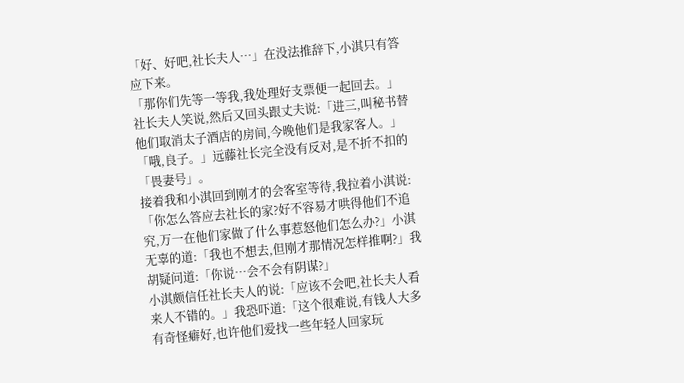「好、好吧,社长夫人…」在没法推辞下,小淇只有答应下来。
「那你们先等一等我,我处理好支票便一起回去。」社长夫人笑说,然后又回头跟丈夫说:「进三,叫秘书替他们取消太子酒店的房间,今晚他们是我家客人。」「哦,良子。」远藤社长完全没有反对,是不折不扣的「畏妻号」。
接着我和小淇回到刚才的会客室等待,我拉着小淇说:「你怎么答应去社长的家?好不容易才哄得他们不追究,万一在他们家做了什么事惹怒他们怎么办?」小淇无辜的道:「我也不想去,但刚才那情况怎样推啊?」我胡疑问道:「你说…会不会有阴谋?」
小淇颇信任社长夫人的说:「应该不会吧,社长夫人看来人不错的。」我恐吓道:「这个很难说,有钱人大多有奇怪癖好,也许他们爱找一些年轻人回家玩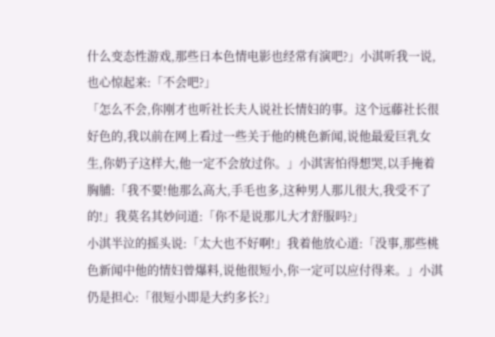什么变态性游戏,那些日本色情电影也经常有演吧?」小淇听我一说,也心惊起来:「不会吧?」
「怎么不会,你刚才也听社长夫人说社长情妇的事。这个远藤社长很好色的,我以前在网上看过一些关于他的桃色新闻,说他最爱巨乳女生,你奶子这样大,他一定不会放过你。」小淇害怕得想哭,以手掩着胸脯:「我不要!他那么高大,手毛也多,这种男人那儿很大,我受不了的!」我莫名其妙问道:「你不是说那儿大才舒服吗?」
小淇半泣的摇头说:「太大也不好啊!」我着他放心道:「没事,那些桃色新闻中他的情妇曾爆料,说他很短小,你一定可以应付得来。」小淇仍是担心:「很短小即是大约多长?」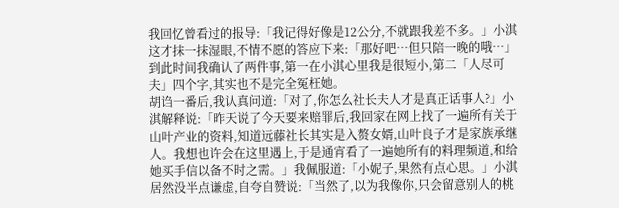我回忆曾看过的报导:「我记得好像是12公分,不就跟我差不多。」小淇这才抹一抹湿眼,不情不愿的答应下来:「那好吧…但只陪一晚的哦…」到此时间我确认了两件事,第一在小淇心里我是很短小,第二「人尽可夫」四个字,其实也不是完全冤枉她。
胡诌一番后,我认真问道:「对了,你怎么社长夫人才是真正话事人?」小淇解释说:「昨天说了今天要来赔罪后,我回家在网上找了一遍所有关于山叶产业的资料,知道远藤社长其实是入赘女婿,山叶良子才是家族承继人。我想也许会在这里遇上,于是通宵看了一遍她所有的料理频道,和给她买手信以备不时之需。」我佩服道:「小妮子,果然有点心思。」小淇居然没半点谦虚,自夸自赞说:「当然了,以为我像你,只会留意别人的桃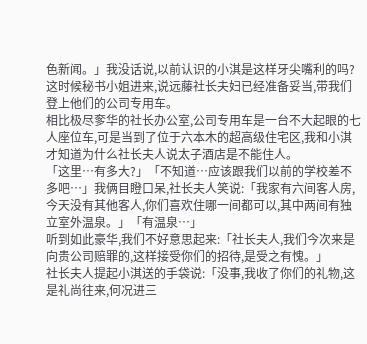色新闻。」我没话说,以前认识的小淇是这样牙尖嘴利的吗?
这时候秘书小姐进来,说远藤社长夫妇已经准备妥当,带我们登上他们的公司专用车。
相比极尽奓华的社长办公室,公司专用车是一台不大起眼的七人座位车,可是当到了位于六本木的超高级住宅区,我和小淇才知道为什么社长夫人说太子酒店是不能住人。
「这里…有多大?」「不知道…应该跟我们以前的学校差不多吧…」我俩目瞪口呆,社长夫人笑说:「我家有六间客人房,今天没有其他客人,你们喜欢住哪一间都可以,其中两间有独立室外温泉。」「有温泉…」
听到如此豪华,我们不好意思起来:「社长夫人,我们今次来是向贵公司赔罪的,这样接受你们的招待,是受之有愧。」
社长夫人提起小淇送的手袋说:「没事,我收了你们的礼物,这是礼尚往来,何况进三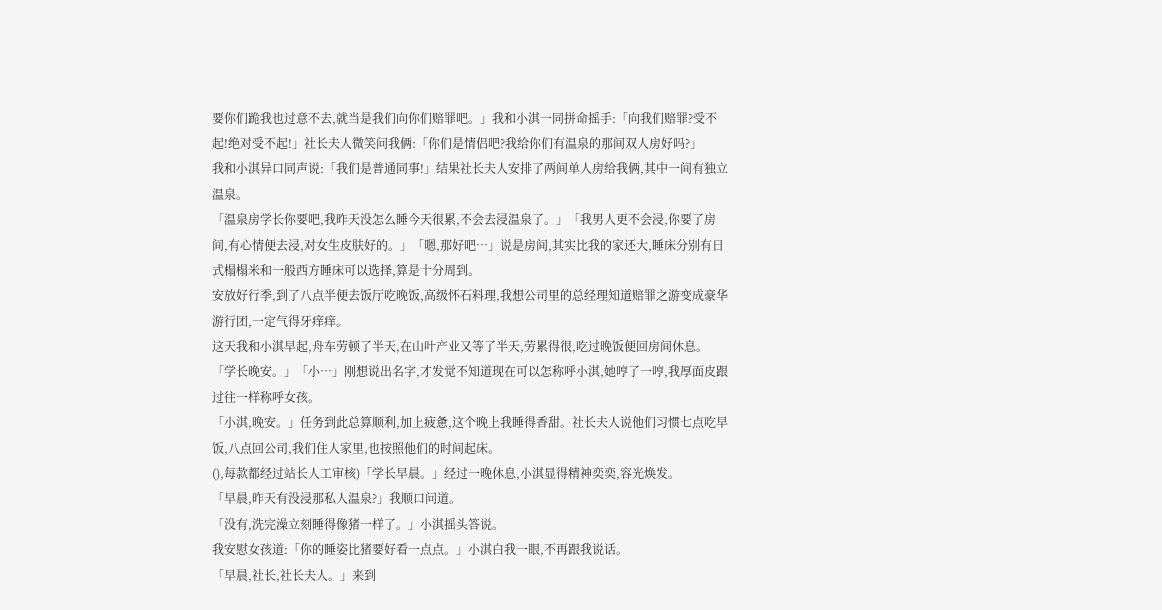要你们跪我也过意不去,就当是我们向你们赔罪吧。」我和小淇一同拼命摇手:「向我们赔罪?受不起!绝对受不起!」社长夫人微笑问我俩:「你们是情侣吧?我给你们有温泉的那间双人房好吗?」
我和小淇异口同声说:「我们是普通同事!」结果社长夫人安排了两间单人房给我俩,其中一间有独立温泉。
「温泉房学长你要吧,我昨天没怎么睡今天很累,不会去浸温泉了。」「我男人更不会浸,你要了房间,有心情便去浸,对女生皮肤好的。」「嗯,那好吧…」说是房间,其实比我的家还大,睡床分别有日式榻榻米和一般西方睡床可以选择,算是十分周到。
安放好行季,到了八点半便去饭厅吃晚饭,高级怀石料理,我想公司里的总经理知道赔罪之游变成豪华游行团,一定气得牙痒痒。
这天我和小淇早起,舟车劳顿了半天,在山叶产业又等了半天,劳累得很,吃过晚饭便回房间休息。
「学长晚安。」「小…」刚想说出名字,才发觉不知道现在可以怎称呼小淇,她哼了一哼,我厚面皮跟过往一样称呼女孩。
「小淇,晚安。」任务到此总算顺利,加上疲惫,这个晚上我睡得香甜。社长夫人说他们习惯七点吃早饭,八点回公司,我们住人家里,也按照他们的时间起床。
(),每款都经过站长人工审核)「学长早晨。」经过一晚休息,小淇显得精神奕奕,容光焕发。
「早晨,昨天有没浸那私人温泉?」我顺口问道。
「没有,洗完澡立刻睡得像猪一样了。」小淇摇头答说。
我安慰女孩道:「你的睡姿比猪要好看一点点。」小淇白我一眼,不再跟我说话。
「早晨,社长,社长夫人。」来到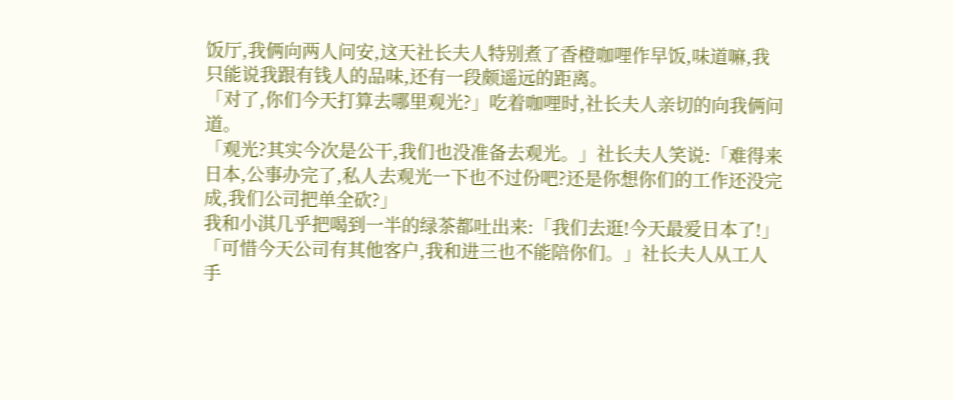饭厅,我俩向两人问安,这天社长夫人特别煮了香橙咖哩作早饭,味道嘛,我只能说我跟有钱人的品味,还有一段颇遥远的距离。
「对了,你们今天打算去哪里观光?」吃着咖哩时,社长夫人亲切的向我俩问道。
「观光?其实今次是公干,我们也没准备去观光。」社长夫人笑说:「难得来日本,公事办完了,私人去观光一下也不过份吧?还是你想你们的工作还没完成,我们公司把单全砍?」
我和小淇几乎把喝到一半的绿茶都吐出来:「我们去逛!今天最爱日本了!」「可惜今天公司有其他客户,我和进三也不能陪你们。」社长夫人从工人手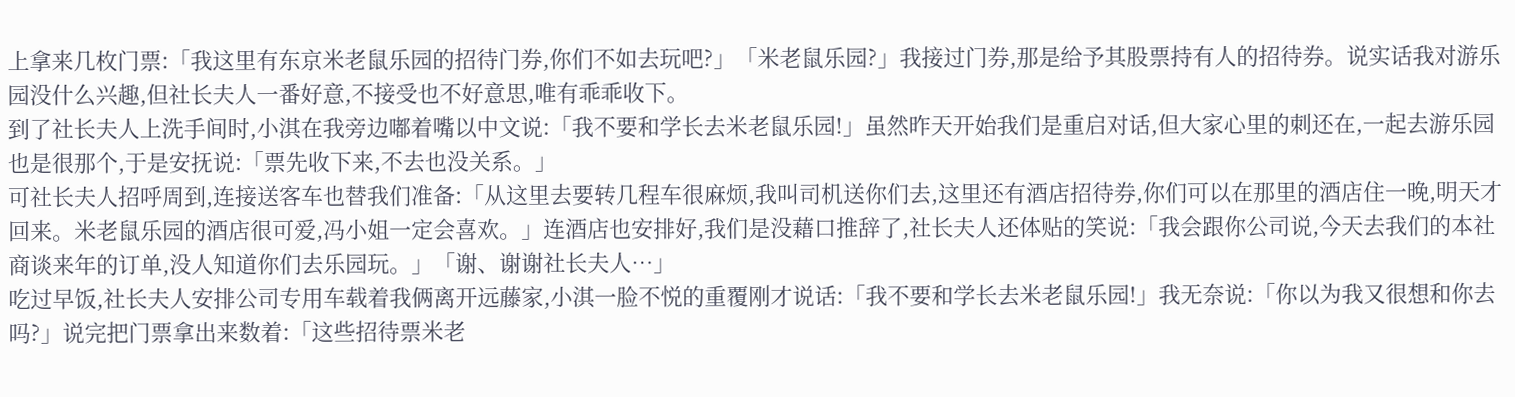上拿来几枚门票:「我这里有东京米老鼠乐园的招待门券,你们不如去玩吧?」「米老鼠乐园?」我接过门券,那是给予其股票持有人的招待券。说实话我对游乐园没什么兴趣,但社长夫人一番好意,不接受也不好意思,唯有乖乖收下。
到了社长夫人上洗手间时,小淇在我旁边嘟着嘴以中文说:「我不要和学长去米老鼠乐园!」虽然昨天开始我们是重启对话,但大家心里的刺还在,一起去游乐园也是很那个,于是安抚说:「票先收下来,不去也没关系。」
可社长夫人招呼周到,连接送客车也替我们准备:「从这里去要转几程车很麻烦,我叫司机送你们去,这里还有酒店招待券,你们可以在那里的酒店住一晚,明天才回来。米老鼠乐园的酒店很可爱,冯小姐一定会喜欢。」连酒店也安排好,我们是没藉口推辞了,社长夫人还体贴的笑说:「我会跟你公司说,今天去我们的本社商谈来年的订单,没人知道你们去乐园玩。」「谢、谢谢社长夫人…」
吃过早饭,社长夫人安排公司专用车载着我俩离开远藤家,小淇一脸不悦的重覆刚才说话:「我不要和学长去米老鼠乐园!」我无奈说:「你以为我又很想和你去吗?」说完把门票拿出来数着:「这些招待票米老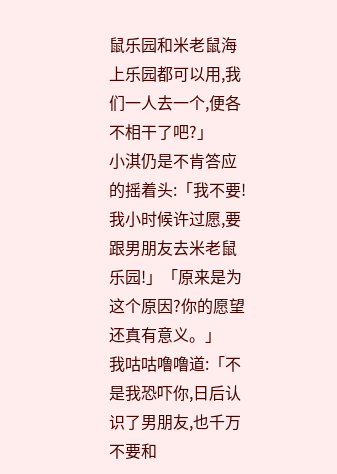鼠乐园和米老鼠海上乐园都可以用,我们一人去一个,便各不相干了吧?」
小淇仍是不肯答应的摇着头:「我不要!我小时候许过愿,要跟男朋友去米老鼠乐园!」「原来是为这个原因?你的愿望还真有意义。」
我咕咕噜噜道:「不是我恐吓你,日后认识了男朋友,也千万不要和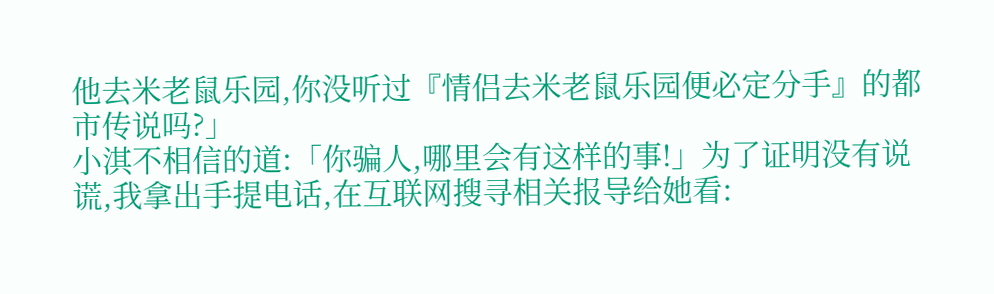他去米老鼠乐园,你没听过『情侣去米老鼠乐园便必定分手』的都市传说吗?」
小淇不相信的道:「你骗人,哪里会有这样的事!」为了证明没有说谎,我拿出手提电话,在互联网搜寻相关报导给她看: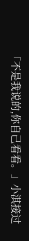「不是我说的,你自己看看。」小淇接过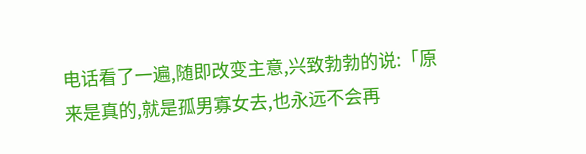电话看了一遍,随即改变主意,兴致勃勃的说:「原来是真的,就是孤男寡女去,也永远不会再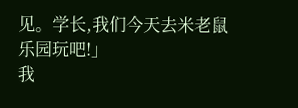见。学长,我们今天去米老鼠乐园玩吧!」
我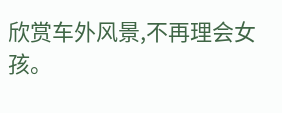欣赏车外风景,不再理会女孩。